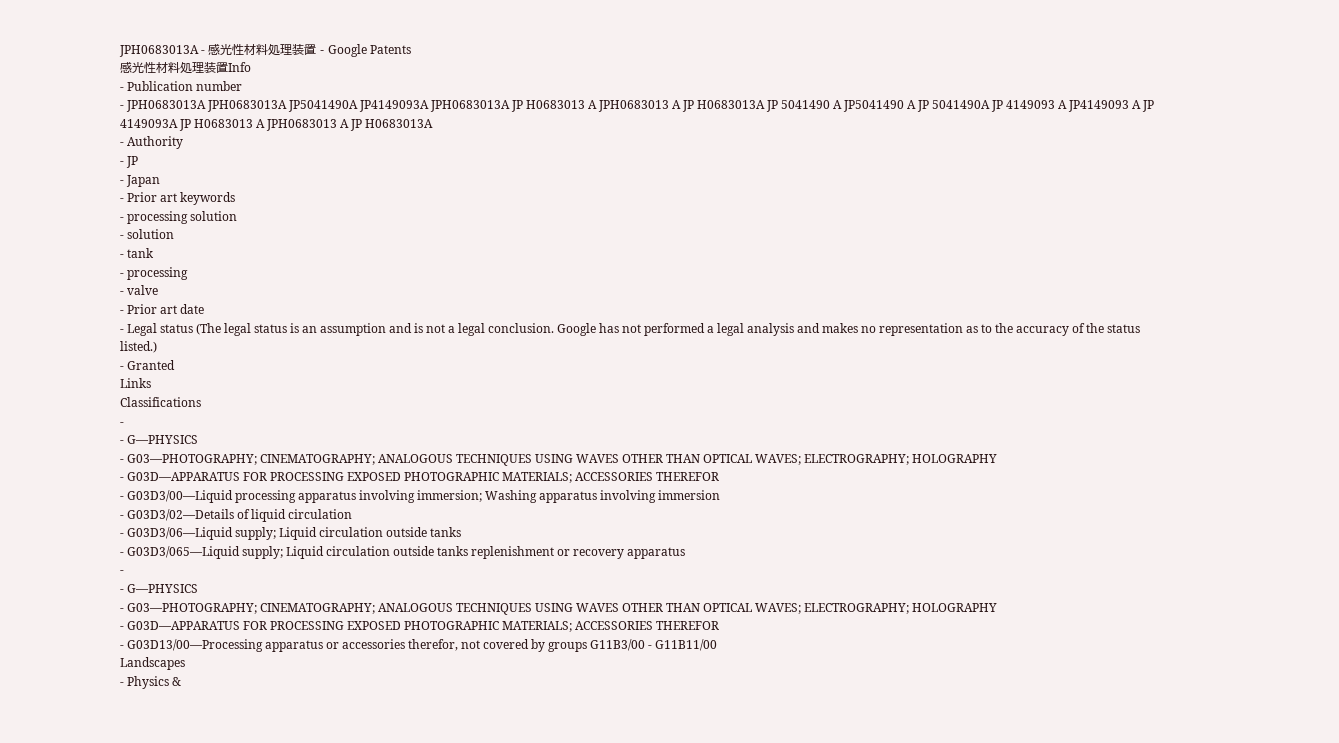JPH0683013A - 感光性材料処理装置 - Google Patents
感光性材料処理装置Info
- Publication number
- JPH0683013A JPH0683013A JP5041490A JP4149093A JPH0683013A JP H0683013 A JPH0683013 A JP H0683013A JP 5041490 A JP5041490 A JP 5041490A JP 4149093 A JP4149093 A JP 4149093A JP H0683013 A JPH0683013 A JP H0683013A
- Authority
- JP
- Japan
- Prior art keywords
- processing solution
- solution
- tank
- processing
- valve
- Prior art date
- Legal status (The legal status is an assumption and is not a legal conclusion. Google has not performed a legal analysis and makes no representation as to the accuracy of the status listed.)
- Granted
Links
Classifications
-
- G—PHYSICS
- G03—PHOTOGRAPHY; CINEMATOGRAPHY; ANALOGOUS TECHNIQUES USING WAVES OTHER THAN OPTICAL WAVES; ELECTROGRAPHY; HOLOGRAPHY
- G03D—APPARATUS FOR PROCESSING EXPOSED PHOTOGRAPHIC MATERIALS; ACCESSORIES THEREFOR
- G03D3/00—Liquid processing apparatus involving immersion; Washing apparatus involving immersion
- G03D3/02—Details of liquid circulation
- G03D3/06—Liquid supply; Liquid circulation outside tanks
- G03D3/065—Liquid supply; Liquid circulation outside tanks replenishment or recovery apparatus
-
- G—PHYSICS
- G03—PHOTOGRAPHY; CINEMATOGRAPHY; ANALOGOUS TECHNIQUES USING WAVES OTHER THAN OPTICAL WAVES; ELECTROGRAPHY; HOLOGRAPHY
- G03D—APPARATUS FOR PROCESSING EXPOSED PHOTOGRAPHIC MATERIALS; ACCESSORIES THEREFOR
- G03D13/00—Processing apparatus or accessories therefor, not covered by groups G11B3/00 - G11B11/00
Landscapes
- Physics &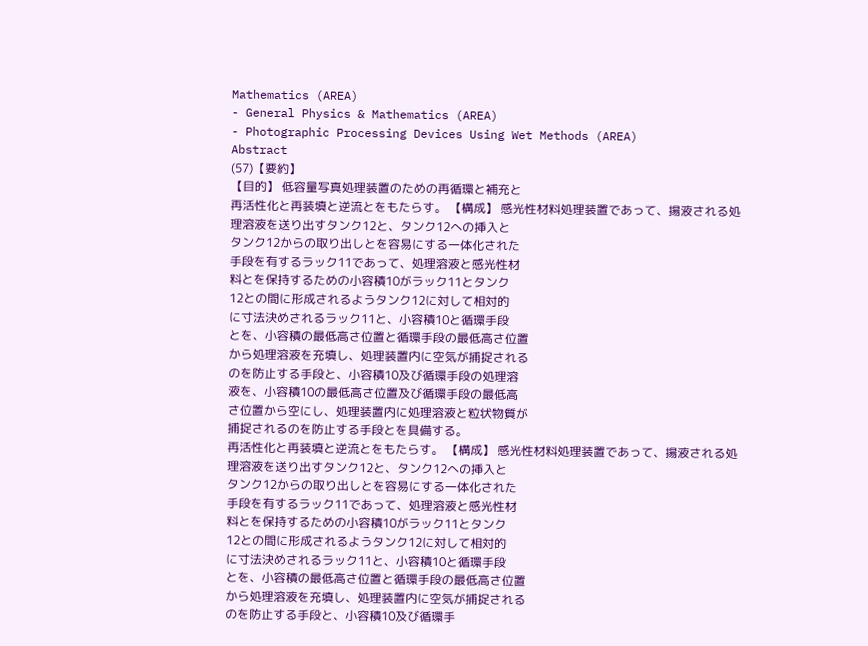Mathematics (AREA)
- General Physics & Mathematics (AREA)
- Photographic Processing Devices Using Wet Methods (AREA)
Abstract
(57)【要約】
【目的】 低容量写真処理装置のための再循環と補充と
再活性化と再装填と逆流とをもたらす。 【構成】 感光性材料処理装置であって、揚液される処
理溶液を送り出すタンク12と、タンク12への挿入と
タンク12からの取り出しとを容易にする一体化された
手段を有するラック11であって、処理溶液と感光性材
料とを保持するための小容積10がラック11とタンク
12との間に形成されるようタンク12に対して相対的
に寸法決めされるラック11と、小容積10と循環手段
とを、小容積の最低高さ位置と循環手段の最低高さ位置
から処理溶液を充填し、処理装置内に空気が捕捉される
のを防止する手段と、小容積10及び循環手段の処理溶
液を、小容積10の最低高さ位置及び循環手段の最低高
さ位置から空にし、処理装置内に処理溶液と粒状物質が
捕捉されるのを防止する手段とを具備する。
再活性化と再装填と逆流とをもたらす。 【構成】 感光性材料処理装置であって、揚液される処
理溶液を送り出すタンク12と、タンク12への挿入と
タンク12からの取り出しとを容易にする一体化された
手段を有するラック11であって、処理溶液と感光性材
料とを保持するための小容積10がラック11とタンク
12との間に形成されるようタンク12に対して相対的
に寸法決めされるラック11と、小容積10と循環手段
とを、小容積の最低高さ位置と循環手段の最低高さ位置
から処理溶液を充填し、処理装置内に空気が捕捉される
のを防止する手段と、小容積10及び循環手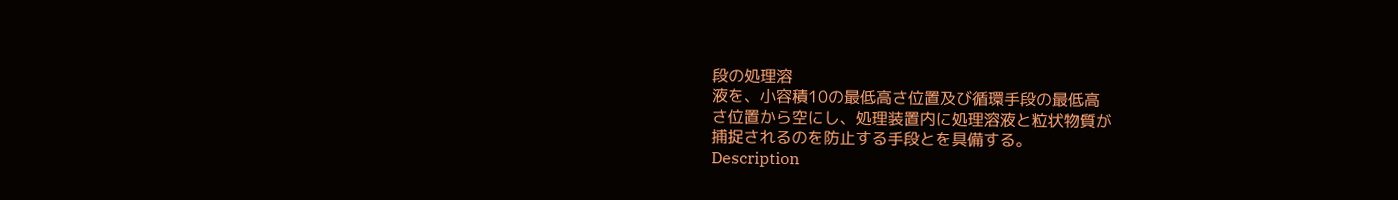段の処理溶
液を、小容積10の最低高さ位置及び循環手段の最低高
さ位置から空にし、処理装置内に処理溶液と粒状物質が
捕捉されるのを防止する手段とを具備する。
Description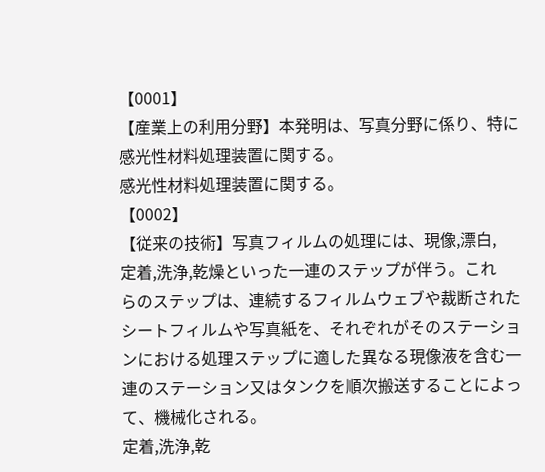【0001】
【産業上の利用分野】本発明は、写真分野に係り、特に
感光性材料処理装置に関する。
感光性材料処理装置に関する。
【0002】
【従来の技術】写真フィルムの処理には、現像,漂白,
定着,洗浄,乾燥といった一連のステップが伴う。これ
らのステップは、連続するフィルムウェブや裁断された
シートフィルムや写真紙を、それぞれがそのステーショ
ンにおける処理ステップに適した異なる現像液を含む一
連のステーション又はタンクを順次搬送することによっ
て、機械化される。
定着,洗浄,乾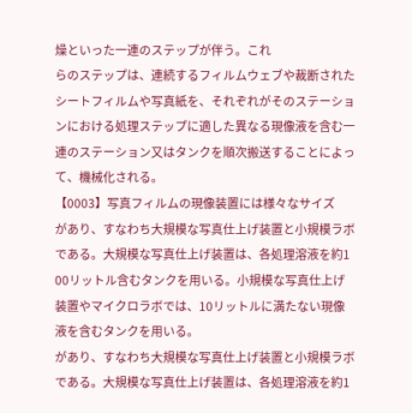燥といった一連のステップが伴う。これ
らのステップは、連続するフィルムウェブや裁断された
シートフィルムや写真紙を、それぞれがそのステーショ
ンにおける処理ステップに適した異なる現像液を含む一
連のステーション又はタンクを順次搬送することによっ
て、機械化される。
【0003】写真フィルムの現像装置には様々なサイズ
があり、すなわち大規模な写真仕上げ装置と小規模ラボ
である。大規模な写真仕上げ装置は、各処理溶液を約1
00リットル含むタンクを用いる。小規模な写真仕上げ
装置やマイクロラボでは、10リットルに満たない現像
液を含むタンクを用いる。
があり、すなわち大規模な写真仕上げ装置と小規模ラボ
である。大規模な写真仕上げ装置は、各処理溶液を約1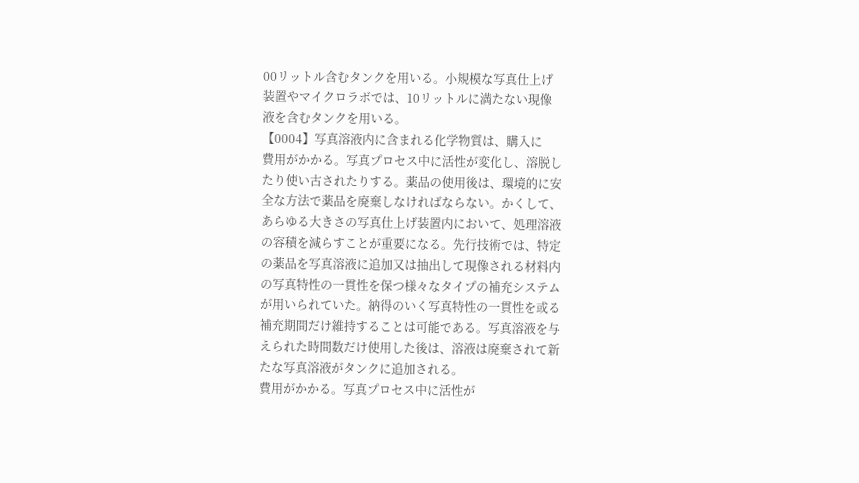00リットル含むタンクを用いる。小規模な写真仕上げ
装置やマイクロラボでは、10リットルに満たない現像
液を含むタンクを用いる。
【0004】写真溶液内に含まれる化学物質は、購入に
費用がかかる。写真プロセス中に活性が変化し、溶脱し
たり使い古されたりする。薬品の使用後は、環境的に安
全な方法で薬品を廃棄しなければならない。かくして、
あらゆる大きさの写真仕上げ装置内において、処理溶液
の容積を減らすことが重要になる。先行技術では、特定
の薬品を写真溶液に追加又は抽出して現像される材料内
の写真特性の一貫性を保つ様々なタイプの補充システム
が用いられていた。納得のいく写真特性の一貫性を或る
補充期間だけ維持することは可能である。写真溶液を与
えられた時間数だけ使用した後は、溶液は廃棄されて新
たな写真溶液がタンクに追加される。
費用がかかる。写真プロセス中に活性が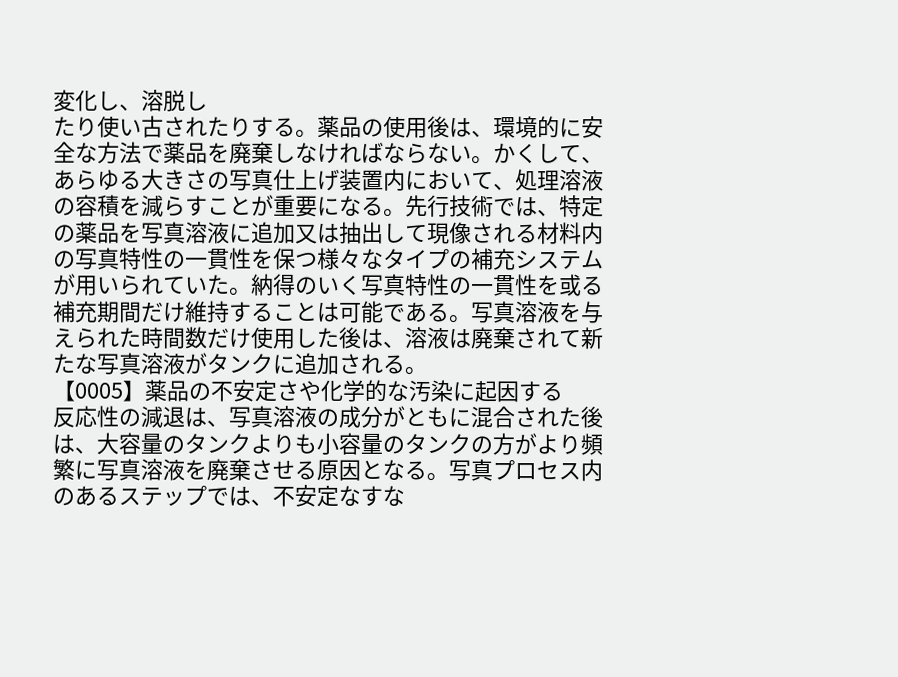変化し、溶脱し
たり使い古されたりする。薬品の使用後は、環境的に安
全な方法で薬品を廃棄しなければならない。かくして、
あらゆる大きさの写真仕上げ装置内において、処理溶液
の容積を減らすことが重要になる。先行技術では、特定
の薬品を写真溶液に追加又は抽出して現像される材料内
の写真特性の一貫性を保つ様々なタイプの補充システム
が用いられていた。納得のいく写真特性の一貫性を或る
補充期間だけ維持することは可能である。写真溶液を与
えられた時間数だけ使用した後は、溶液は廃棄されて新
たな写真溶液がタンクに追加される。
【0005】薬品の不安定さや化学的な汚染に起因する
反応性の減退は、写真溶液の成分がともに混合された後
は、大容量のタンクよりも小容量のタンクの方がより頻
繁に写真溶液を廃棄させる原因となる。写真プロセス内
のあるステップでは、不安定なすな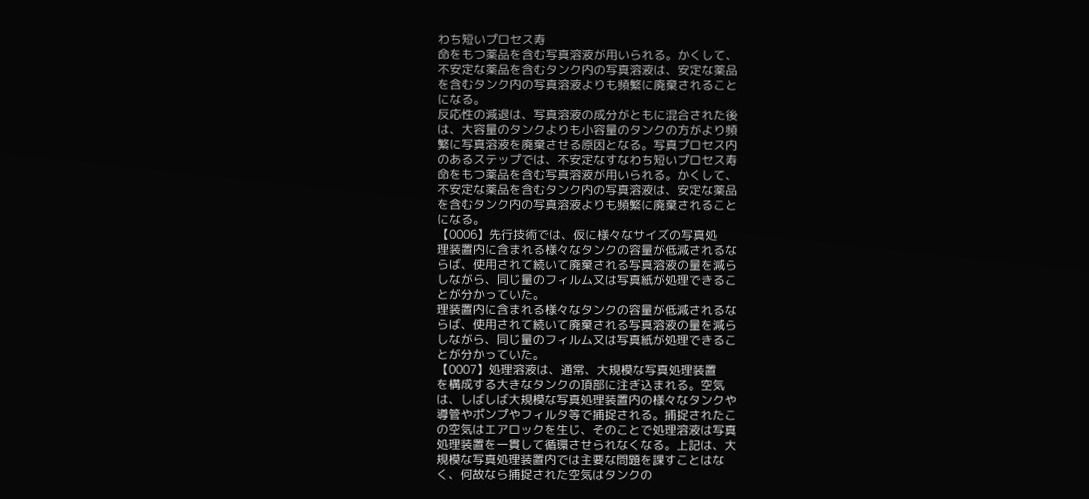わち短いプロセス寿
命をもつ薬品を含む写真溶液が用いられる。かくして、
不安定な薬品を含むタンク内の写真溶液は、安定な薬品
を含むタンク内の写真溶液よりも頻繁に廃棄されること
になる。
反応性の減退は、写真溶液の成分がともに混合された後
は、大容量のタンクよりも小容量のタンクの方がより頻
繁に写真溶液を廃棄させる原因となる。写真プロセス内
のあるステップでは、不安定なすなわち短いプロセス寿
命をもつ薬品を含む写真溶液が用いられる。かくして、
不安定な薬品を含むタンク内の写真溶液は、安定な薬品
を含むタンク内の写真溶液よりも頻繁に廃棄されること
になる。
【0006】先行技術では、仮に様々なサイズの写真処
理装置内に含まれる様々なタンクの容量が低減されるな
らば、使用されて続いて廃棄される写真溶液の量を減ら
しながら、同じ量のフィルム又は写真紙が処理できるこ
とが分かっていた。
理装置内に含まれる様々なタンクの容量が低減されるな
らば、使用されて続いて廃棄される写真溶液の量を減ら
しながら、同じ量のフィルム又は写真紙が処理できるこ
とが分かっていた。
【0007】処理溶液は、通常、大規模な写真処理装置
を構成する大きなタンクの頂部に注ぎ込まれる。空気
は、しばしば大規模な写真処理装置内の様々なタンクや
導管やポンプやフィルタ等で捕捉される。捕捉されたこ
の空気はエアロックを生じ、そのことで処理溶液は写真
処理装置を一貫して循環させられなくなる。上記は、大
規模な写真処理装置内では主要な問題を課すことはな
く、何故なら捕捉された空気はタンクの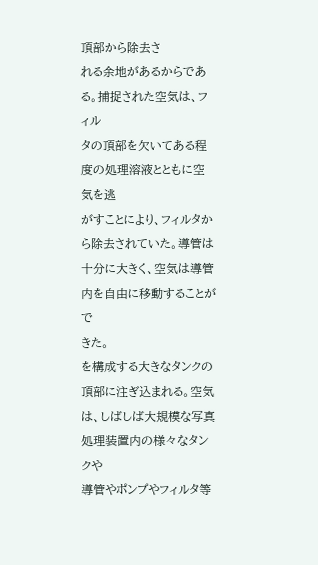頂部から除去さ
れる余地があるからである。捕捉された空気は、フィル
タの頂部を欠いてある程度の処理溶液とともに空気を逃
がすことにより、フィルタから除去されていた。導管は
十分に大きく、空気は導管内を自由に移動することがで
きた。
を構成する大きなタンクの頂部に注ぎ込まれる。空気
は、しばしば大規模な写真処理装置内の様々なタンクや
導管やポンプやフィルタ等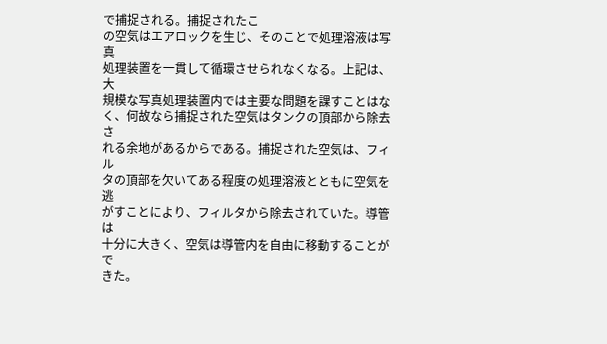で捕捉される。捕捉されたこ
の空気はエアロックを生じ、そのことで処理溶液は写真
処理装置を一貫して循環させられなくなる。上記は、大
規模な写真処理装置内では主要な問題を課すことはな
く、何故なら捕捉された空気はタンクの頂部から除去さ
れる余地があるからである。捕捉された空気は、フィル
タの頂部を欠いてある程度の処理溶液とともに空気を逃
がすことにより、フィルタから除去されていた。導管は
十分に大きく、空気は導管内を自由に移動することがで
きた。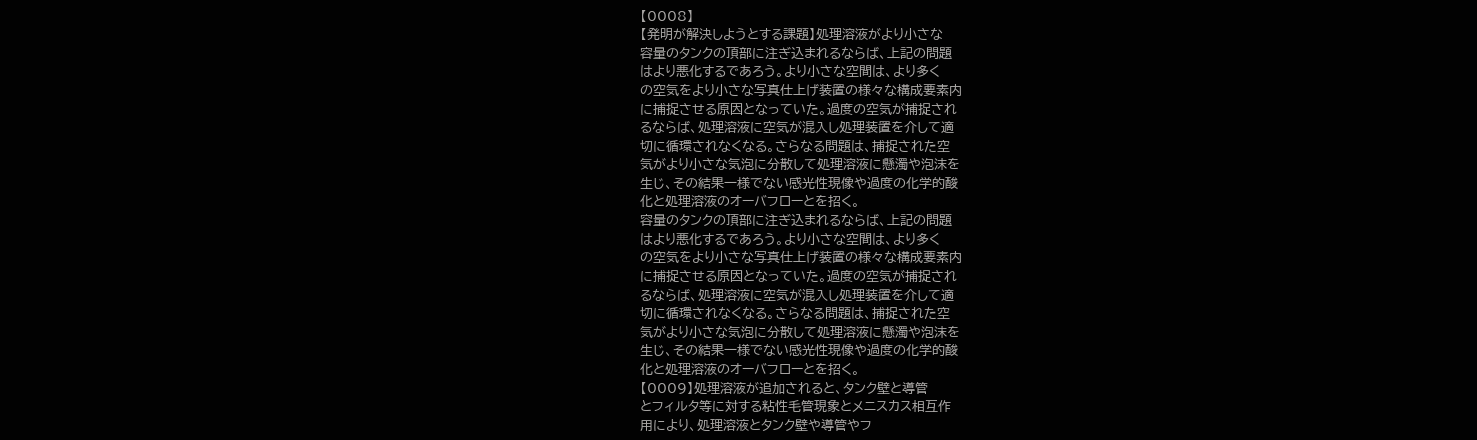【0008】
【発明が解決しようとする課題】処理溶液がより小さな
容量のタンクの頂部に注ぎ込まれるならば、上記の問題
はより悪化するであろう。より小さな空間は、より多く
の空気をより小さな写真仕上げ装置の様々な構成要素内
に捕捉させる原因となっていた。過度の空気が捕捉され
るならば、処理溶液に空気が混入し処理装置を介して適
切に循環されなくなる。さらなる問題は、捕捉された空
気がより小さな気泡に分散して処理溶液に懸濁や泡沫を
生じ、その結果一様でない感光性現像や過度の化学的酸
化と処理溶液のオーバフローとを招く。
容量のタンクの頂部に注ぎ込まれるならば、上記の問題
はより悪化するであろう。より小さな空間は、より多く
の空気をより小さな写真仕上げ装置の様々な構成要素内
に捕捉させる原因となっていた。過度の空気が捕捉され
るならば、処理溶液に空気が混入し処理装置を介して適
切に循環されなくなる。さらなる問題は、捕捉された空
気がより小さな気泡に分散して処理溶液に懸濁や泡沫を
生じ、その結果一様でない感光性現像や過度の化学的酸
化と処理溶液のオーバフローとを招く。
【0009】処理溶液が追加されると、タンク壁と導管
とフィルタ等に対する粘性毛管現象とメニスカス相互作
用により、処理溶液とタンク壁や導管やフ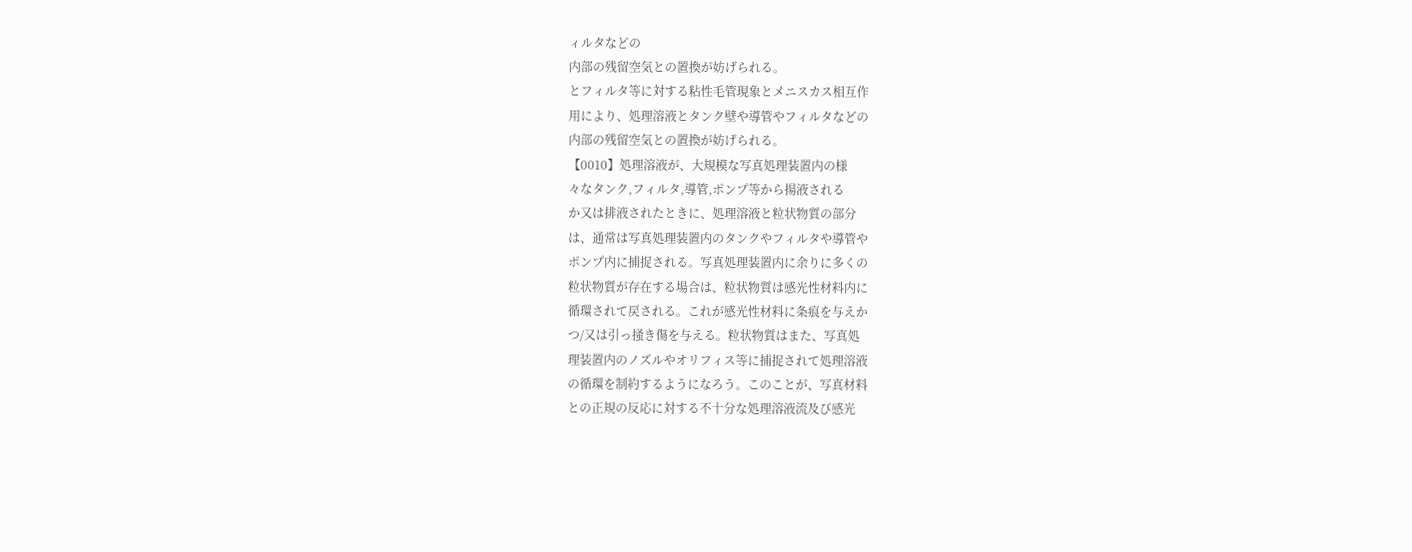ィルタなどの
内部の残留空気との置換が妨げられる。
とフィルタ等に対する粘性毛管現象とメニスカス相互作
用により、処理溶液とタンク壁や導管やフィルタなどの
内部の残留空気との置換が妨げられる。
【0010】処理溶液が、大規模な写真処理装置内の様
々なタンク,フィルタ,導管,ポンプ等から揚液される
か又は排液されたときに、処理溶液と粒状物質の部分
は、通常は写真処理装置内のタンクやフィルタや導管や
ポンプ内に捕捉される。写真処理装置内に余りに多くの
粒状物質が存在する場合は、粒状物質は感光性材料内に
循環されて戻される。これが感光性材料に条痕を与えか
つ/又は引っ掻き傷を与える。粒状物質はまた、写真処
理装置内のノズルやオリフィス等に捕捉されて処理溶液
の循環を制約するようになろう。このことが、写真材料
との正規の反応に対する不十分な処理溶液流及び感光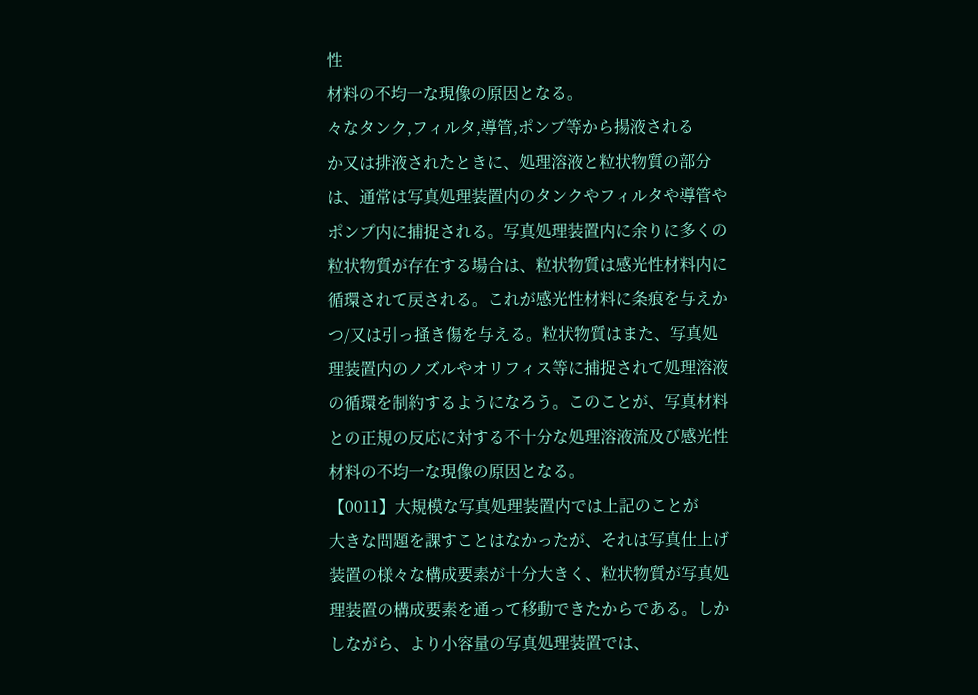性
材料の不均一な現像の原因となる。
々なタンク,フィルタ,導管,ポンプ等から揚液される
か又は排液されたときに、処理溶液と粒状物質の部分
は、通常は写真処理装置内のタンクやフィルタや導管や
ポンプ内に捕捉される。写真処理装置内に余りに多くの
粒状物質が存在する場合は、粒状物質は感光性材料内に
循環されて戻される。これが感光性材料に条痕を与えか
つ/又は引っ掻き傷を与える。粒状物質はまた、写真処
理装置内のノズルやオリフィス等に捕捉されて処理溶液
の循環を制約するようになろう。このことが、写真材料
との正規の反応に対する不十分な処理溶液流及び感光性
材料の不均一な現像の原因となる。
【0011】大規模な写真処理装置内では上記のことが
大きな問題を課すことはなかったが、それは写真仕上げ
装置の様々な構成要素が十分大きく、粒状物質が写真処
理装置の構成要素を通って移動できたからである。しか
しながら、より小容量の写真処理装置では、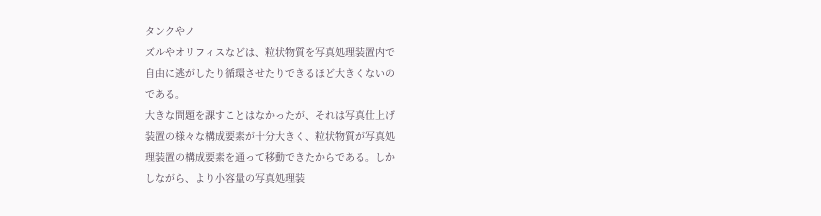タンクやノ
ズルやオリフィスなどは、粒状物質を写真処理装置内で
自由に逃がしたり循環させたりできるほど大きくないの
である。
大きな問題を課すことはなかったが、それは写真仕上げ
装置の様々な構成要素が十分大きく、粒状物質が写真処
理装置の構成要素を通って移動できたからである。しか
しながら、より小容量の写真処理装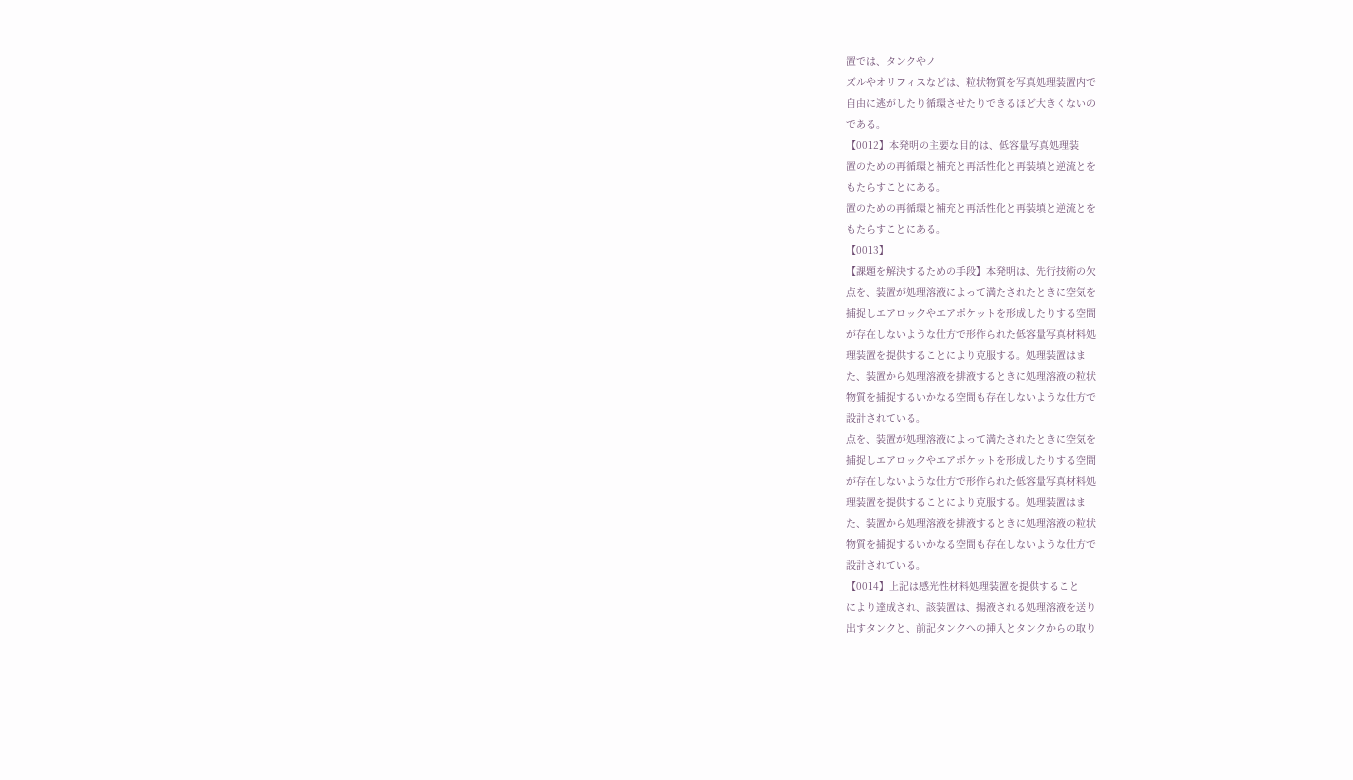置では、タンクやノ
ズルやオリフィスなどは、粒状物質を写真処理装置内で
自由に逃がしたり循環させたりできるほど大きくないの
である。
【0012】本発明の主要な目的は、低容量写真処理装
置のための再循環と補充と再活性化と再装填と逆流とを
もたらすことにある。
置のための再循環と補充と再活性化と再装填と逆流とを
もたらすことにある。
【0013】
【課題を解決するための手段】本発明は、先行技術の欠
点を、装置が処理溶液によって満たされたときに空気を
捕捉しエアロックやエアポケットを形成したりする空間
が存在しないような仕方で形作られた低容量写真材料処
理装置を提供することにより克服する。処理装置はま
た、装置から処理溶液を排液するときに処理溶液の粒状
物質を捕捉するいかなる空間も存在しないような仕方で
設計されている。
点を、装置が処理溶液によって満たされたときに空気を
捕捉しエアロックやエアポケットを形成したりする空間
が存在しないような仕方で形作られた低容量写真材料処
理装置を提供することにより克服する。処理装置はま
た、装置から処理溶液を排液するときに処理溶液の粒状
物質を捕捉するいかなる空間も存在しないような仕方で
設計されている。
【0014】上記は感光性材料処理装置を提供すること
により達成され、該装置は、揚液される処理溶液を送り
出すタンクと、前記タンクへの挿入とタンクからの取り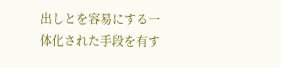出しとを容易にする一体化された手段を有す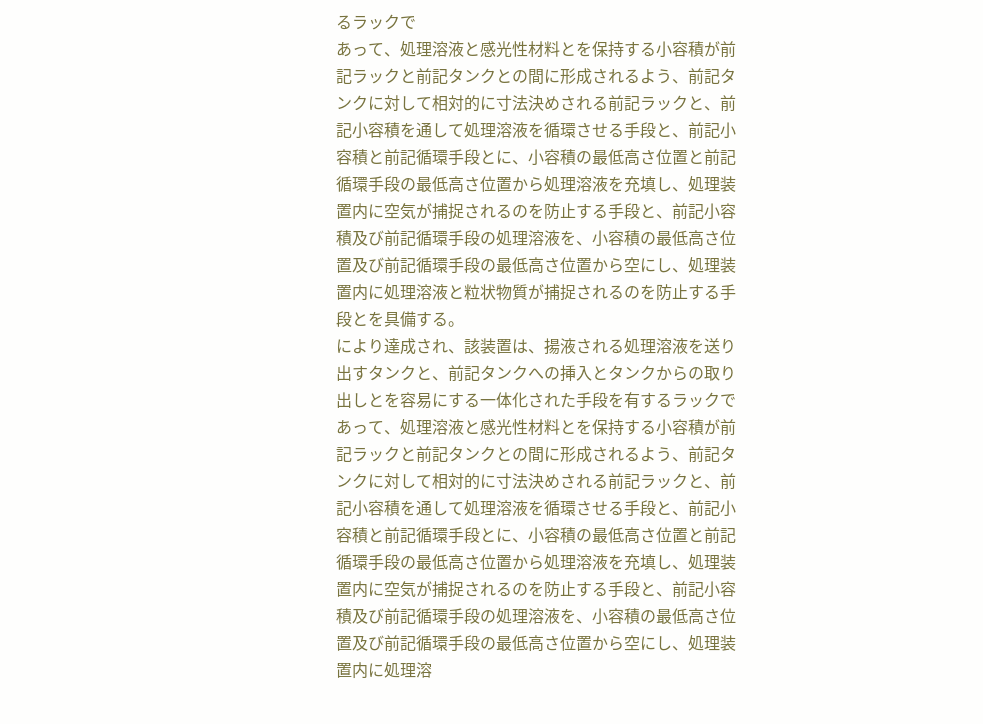るラックで
あって、処理溶液と感光性材料とを保持する小容積が前
記ラックと前記タンクとの間に形成されるよう、前記タ
ンクに対して相対的に寸法決めされる前記ラックと、前
記小容積を通して処理溶液を循環させる手段と、前記小
容積と前記循環手段とに、小容積の最低高さ位置と前記
循環手段の最低高さ位置から処理溶液を充填し、処理装
置内に空気が捕捉されるのを防止する手段と、前記小容
積及び前記循環手段の処理溶液を、小容積の最低高さ位
置及び前記循環手段の最低高さ位置から空にし、処理装
置内に処理溶液と粒状物質が捕捉されるのを防止する手
段とを具備する。
により達成され、該装置は、揚液される処理溶液を送り
出すタンクと、前記タンクへの挿入とタンクからの取り
出しとを容易にする一体化された手段を有するラックで
あって、処理溶液と感光性材料とを保持する小容積が前
記ラックと前記タンクとの間に形成されるよう、前記タ
ンクに対して相対的に寸法決めされる前記ラックと、前
記小容積を通して処理溶液を循環させる手段と、前記小
容積と前記循環手段とに、小容積の最低高さ位置と前記
循環手段の最低高さ位置から処理溶液を充填し、処理装
置内に空気が捕捉されるのを防止する手段と、前記小容
積及び前記循環手段の処理溶液を、小容積の最低高さ位
置及び前記循環手段の最低高さ位置から空にし、処理装
置内に処理溶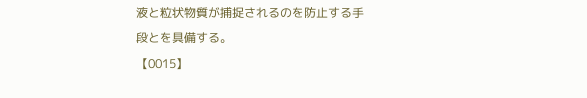液と粒状物質が捕捉されるのを防止する手
段とを具備する。
【0015】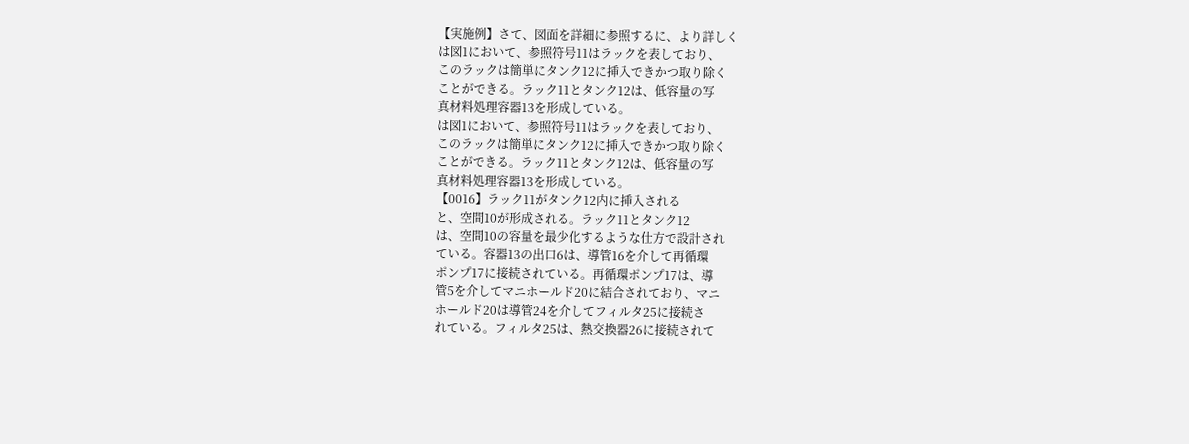【実施例】さて、図面を詳細に参照するに、より詳しく
は図1において、参照符号11はラックを表しており、
このラックは簡単にタンク12に挿入できかつ取り除く
ことができる。ラック11とタンク12は、低容量の写
真材料処理容器13を形成している。
は図1において、参照符号11はラックを表しており、
このラックは簡単にタンク12に挿入できかつ取り除く
ことができる。ラック11とタンク12は、低容量の写
真材料処理容器13を形成している。
【0016】ラック11がタンク12内に挿入される
と、空間10が形成される。ラック11とタンク12
は、空間10の容量を最少化するような仕方で設計され
ている。容器13の出口6は、導管16を介して再循環
ポンプ17に接続されている。再循環ポンプ17は、導
管5を介してマニホールド20に結合されており、マニ
ホールド20は導管24を介してフィルタ25に接続さ
れている。フィルタ25は、熱交換器26に接続されて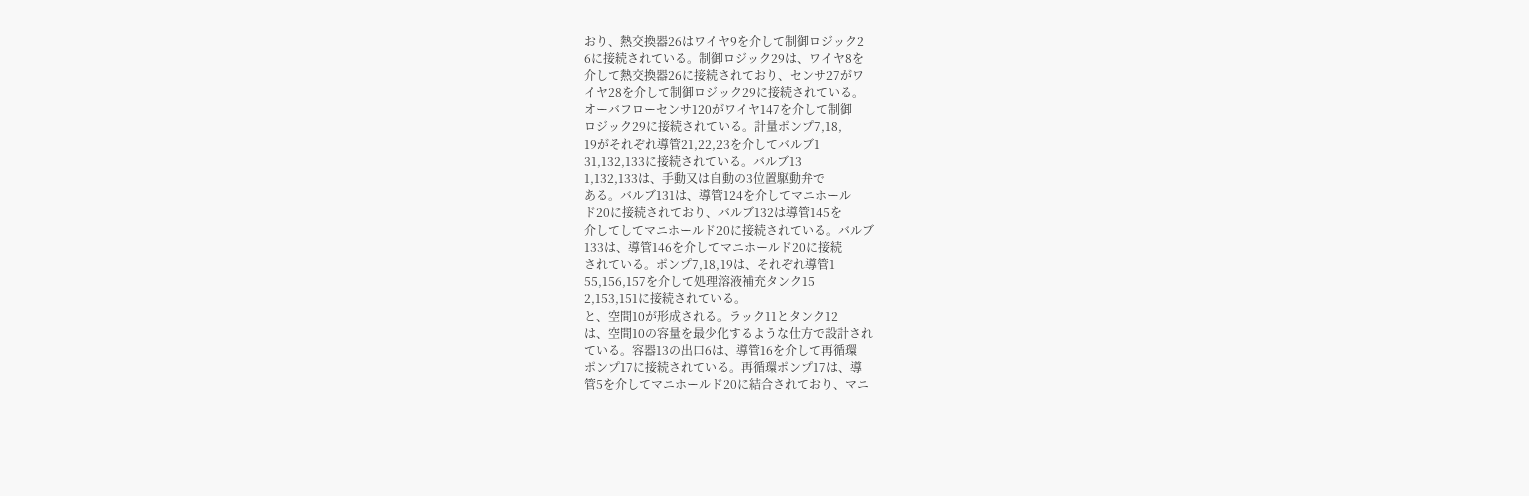おり、熱交換器26はワイヤ9を介して制御ロジック2
6に接続されている。制御ロジック29は、ワイヤ8を
介して熱交換器26に接続されており、センサ27がワ
イヤ28を介して制御ロジック29に接続されている。
オーバフローセンサ120がワイヤ147を介して制御
ロジック29に接続されている。計量ポンプ7,18,
19がそれぞれ導管21,22,23を介してバルブ1
31,132,133に接続されている。バルブ13
1,132,133は、手動又は自動の3位置駆動弁で
ある。バルブ131は、導管124を介してマニホール
ド20に接続されており、バルブ132は導管145を
介してしてマニホールド20に接続されている。バルブ
133は、導管146を介してマニホールド20に接続
されている。ポンプ7,18,19は、それぞれ導管1
55,156,157を介して処理溶液補充タンク15
2,153,151に接続されている。
と、空間10が形成される。ラック11とタンク12
は、空間10の容量を最少化するような仕方で設計され
ている。容器13の出口6は、導管16を介して再循環
ポンプ17に接続されている。再循環ポンプ17は、導
管5を介してマニホールド20に結合されており、マニ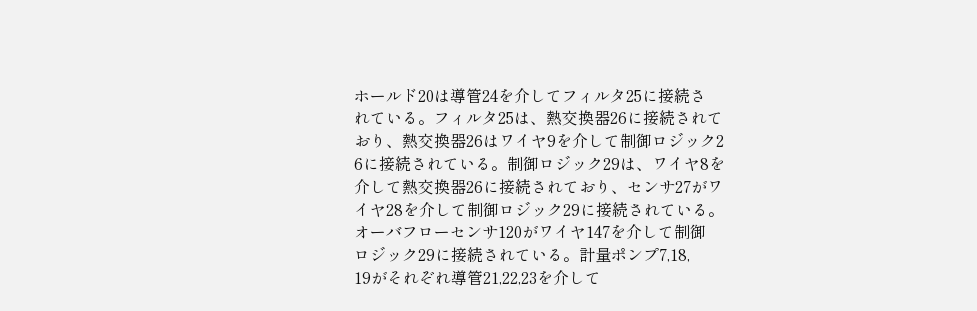ホールド20は導管24を介してフィルタ25に接続さ
れている。フィルタ25は、熱交換器26に接続されて
おり、熱交換器26はワイヤ9を介して制御ロジック2
6に接続されている。制御ロジック29は、ワイヤ8を
介して熱交換器26に接続されており、センサ27がワ
イヤ28を介して制御ロジック29に接続されている。
オーバフローセンサ120がワイヤ147を介して制御
ロジック29に接続されている。計量ポンプ7,18,
19がそれぞれ導管21,22,23を介して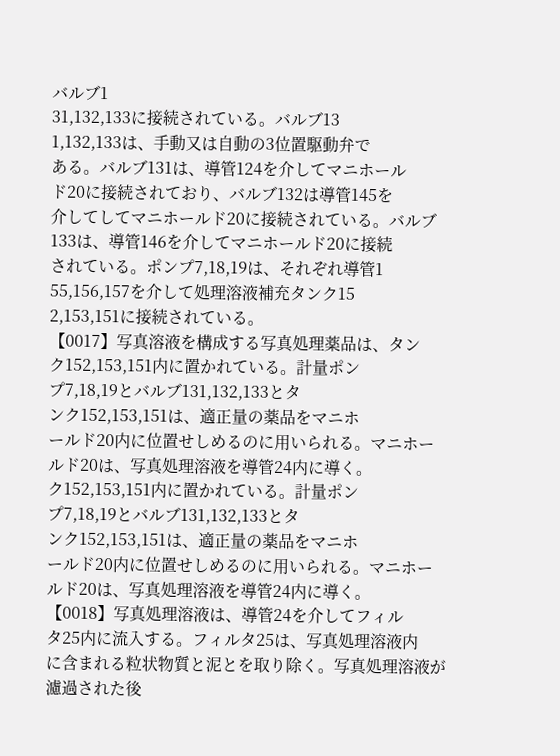バルブ1
31,132,133に接続されている。バルブ13
1,132,133は、手動又は自動の3位置駆動弁で
ある。バルブ131は、導管124を介してマニホール
ド20に接続されており、バルブ132は導管145を
介してしてマニホールド20に接続されている。バルブ
133は、導管146を介してマニホールド20に接続
されている。ポンプ7,18,19は、それぞれ導管1
55,156,157を介して処理溶液補充タンク15
2,153,151に接続されている。
【0017】写真溶液を構成する写真処理薬品は、タン
ク152,153,151内に置かれている。計量ポン
プ7,18,19とバルブ131,132,133とタ
ンク152,153,151は、適正量の薬品をマニホ
ールド20内に位置せしめるのに用いられる。マニホー
ルド20は、写真処理溶液を導管24内に導く。
ク152,153,151内に置かれている。計量ポン
プ7,18,19とバルブ131,132,133とタ
ンク152,153,151は、適正量の薬品をマニホ
ールド20内に位置せしめるのに用いられる。マニホー
ルド20は、写真処理溶液を導管24内に導く。
【0018】写真処理溶液は、導管24を介してフィル
タ25内に流入する。フィルタ25は、写真処理溶液内
に含まれる粒状物質と泥とを取り除く。写真処理溶液が
濾過された後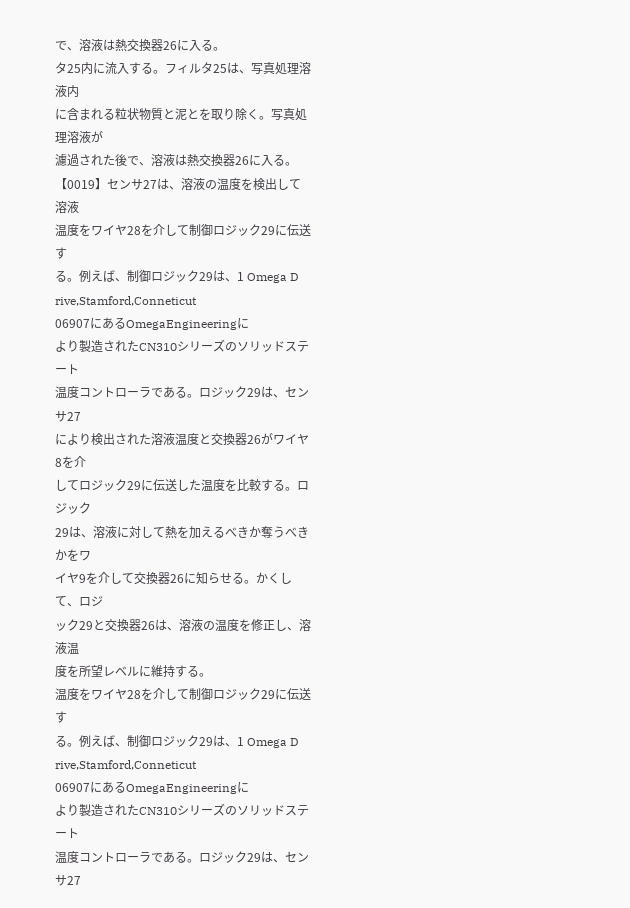で、溶液は熱交換器26に入る。
タ25内に流入する。フィルタ25は、写真処理溶液内
に含まれる粒状物質と泥とを取り除く。写真処理溶液が
濾過された後で、溶液は熱交換器26に入る。
【0019】センサ27は、溶液の温度を検出して溶液
温度をワイヤ28を介して制御ロジック29に伝送す
る。例えば、制御ロジック29は、1 Omega D
rive,Stamford,Conneticut
06907にあるOmegaEngineeringに
より製造されたCN310シリーズのソリッドステート
温度コントローラである。ロジック29は、センサ27
により検出された溶液温度と交換器26がワイヤ8を介
してロジック29に伝送した温度を比較する。ロジック
29は、溶液に対して熱を加えるべきか奪うべきかをワ
イヤ9を介して交換器26に知らせる。かくして、ロジ
ック29と交換器26は、溶液の温度を修正し、溶液温
度を所望レベルに維持する。
温度をワイヤ28を介して制御ロジック29に伝送す
る。例えば、制御ロジック29は、1 Omega D
rive,Stamford,Conneticut
06907にあるOmegaEngineeringに
より製造されたCN310シリーズのソリッドステート
温度コントローラである。ロジック29は、センサ27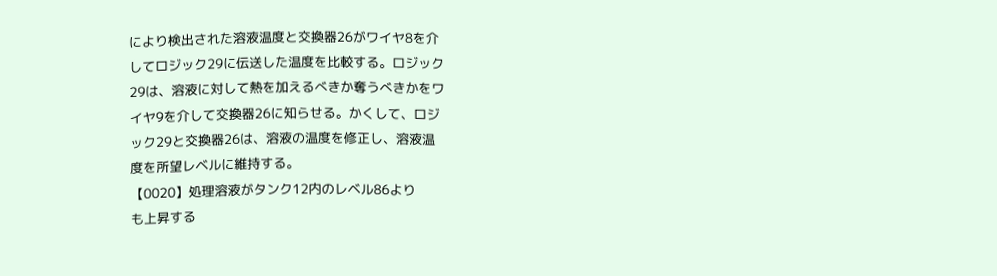により検出された溶液温度と交換器26がワイヤ8を介
してロジック29に伝送した温度を比較する。ロジック
29は、溶液に対して熱を加えるべきか奪うべきかをワ
イヤ9を介して交換器26に知らせる。かくして、ロジ
ック29と交換器26は、溶液の温度を修正し、溶液温
度を所望レベルに維持する。
【0020】処理溶液がタンク12内のレベル86より
も上昇する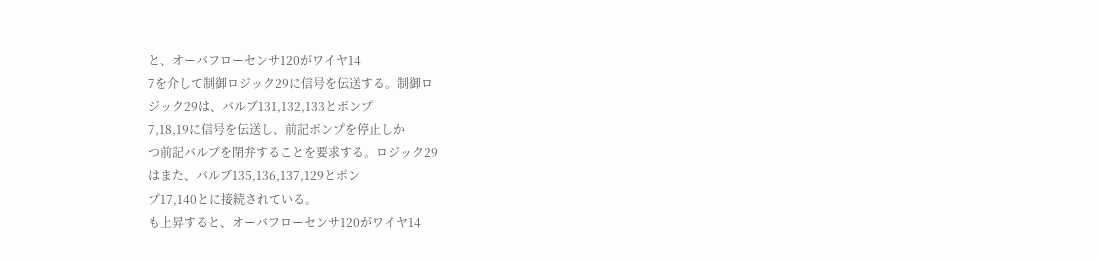と、オーバフローセンサ120がワイヤ14
7を介して制御ロジック29に信号を伝送する。制御ロ
ジック29は、バルブ131,132,133とポンプ
7,18,19に信号を伝送し、前記ポンプを停止しか
つ前記バルブを閉弁することを要求する。ロジック29
はまた、バルブ135,136,137,129とポン
プ17,140とに接続されている。
も上昇すると、オーバフローセンサ120がワイヤ14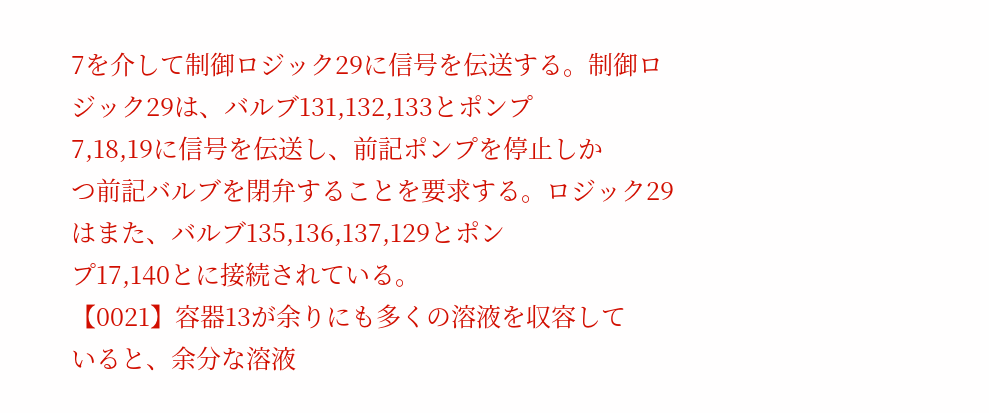7を介して制御ロジック29に信号を伝送する。制御ロ
ジック29は、バルブ131,132,133とポンプ
7,18,19に信号を伝送し、前記ポンプを停止しか
つ前記バルブを閉弁することを要求する。ロジック29
はまた、バルブ135,136,137,129とポン
プ17,140とに接続されている。
【0021】容器13が余りにも多くの溶液を収容して
いると、余分な溶液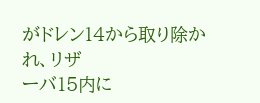がドレン14から取り除かれ、リザ
ーバ15内に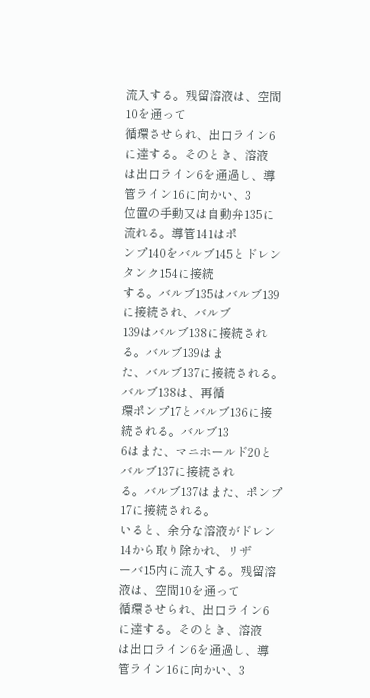流入する。残留溶液は、空間10を通って
循環させられ、出口ライン6に達する。そのとき、溶液
は出口ライン6を通過し、導管ライン16に向かい、3
位置の手動又は自動弁135に流れる。導管141はポ
ンプ140をバルブ145とドレンタンク154に接続
する。バルブ135はバルブ139に接続され、バルブ
139はバルブ138に接続される。バルブ139はま
た、バルブ137に接続される。バルブ138は、再循
環ポンプ17とバルブ136に接続される。バルブ13
6はまた、マニホールド20とバルブ137に接続され
る。バルブ137はまた、ポンプ17に接続される。
いると、余分な溶液がドレン14から取り除かれ、リザ
ーバ15内に流入する。残留溶液は、空間10を通って
循環させられ、出口ライン6に達する。そのとき、溶液
は出口ライン6を通過し、導管ライン16に向かい、3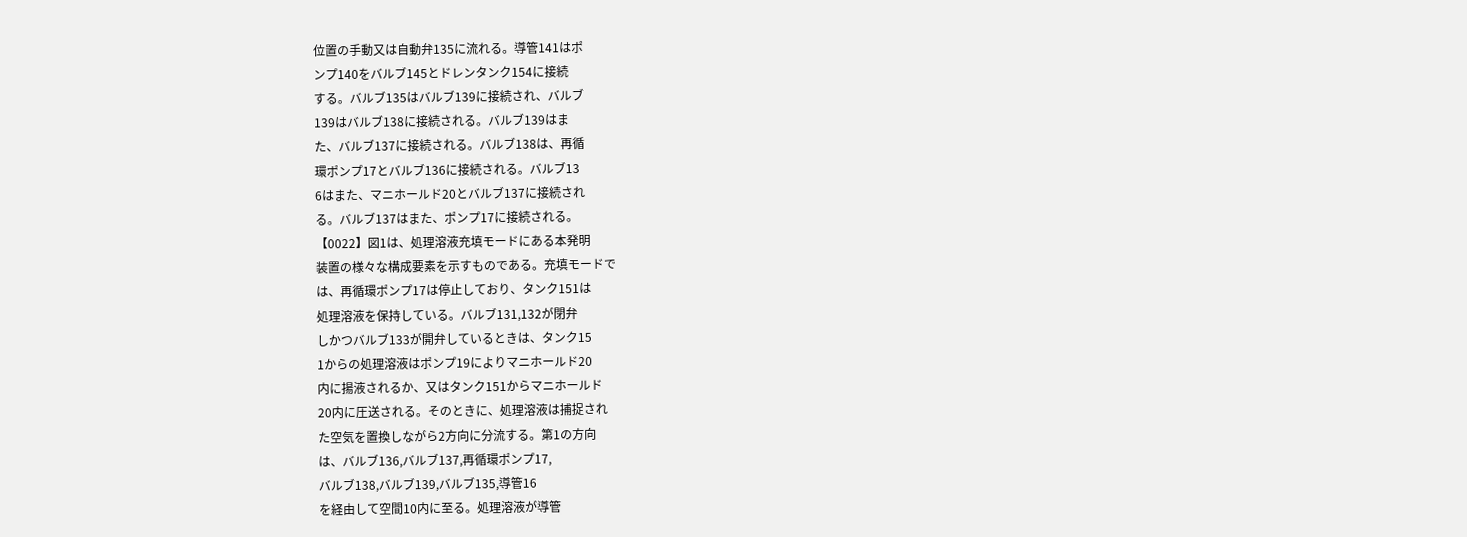位置の手動又は自動弁135に流れる。導管141はポ
ンプ140をバルブ145とドレンタンク154に接続
する。バルブ135はバルブ139に接続され、バルブ
139はバルブ138に接続される。バルブ139はま
た、バルブ137に接続される。バルブ138は、再循
環ポンプ17とバルブ136に接続される。バルブ13
6はまた、マニホールド20とバルブ137に接続され
る。バルブ137はまた、ポンプ17に接続される。
【0022】図1は、処理溶液充填モードにある本発明
装置の様々な構成要素を示すものである。充填モードで
は、再循環ポンプ17は停止しており、タンク151は
処理溶液を保持している。バルブ131,132が閉弁
しかつバルブ133が開弁しているときは、タンク15
1からの処理溶液はポンプ19によりマニホールド20
内に揚液されるか、又はタンク151からマニホールド
20内に圧送される。そのときに、処理溶液は捕捉され
た空気を置換しながら2方向に分流する。第1の方向
は、バルブ136,バルブ137,再循環ポンプ17,
バルブ138,バルブ139,バルブ135,導管16
を経由して空間10内に至る。処理溶液が導管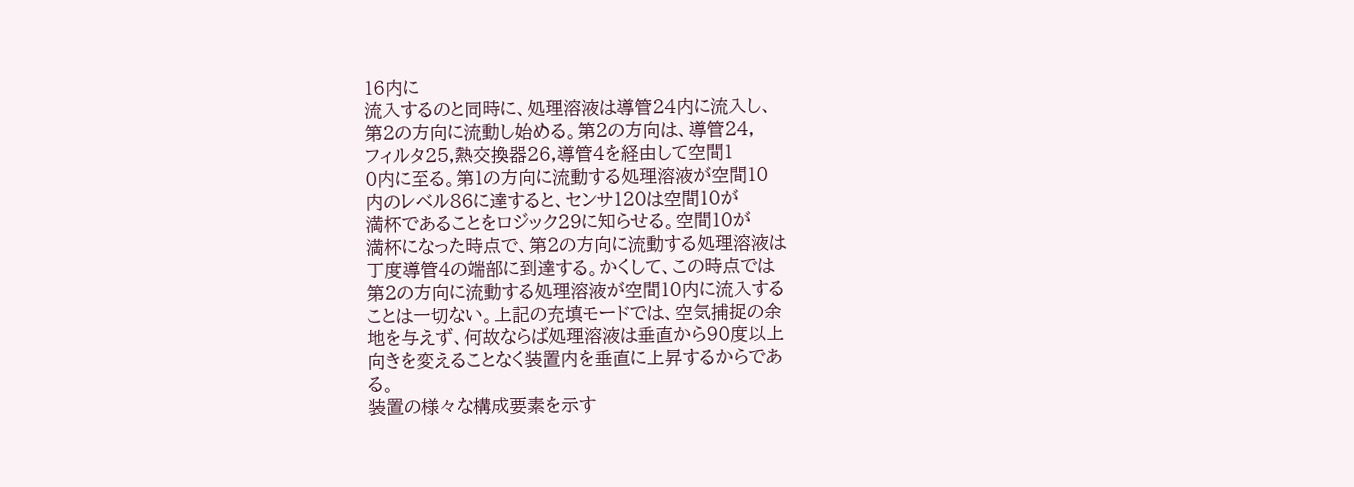16内に
流入するのと同時に、処理溶液は導管24内に流入し、
第2の方向に流動し始める。第2の方向は、導管24,
フィルタ25,熱交換器26,導管4を経由して空間1
0内に至る。第1の方向に流動する処理溶液が空間10
内のレベル86に達すると、センサ120は空間10が
満杯であることをロジック29に知らせる。空間10が
満杯になった時点で、第2の方向に流動する処理溶液は
丁度導管4の端部に到達する。かくして、この時点では
第2の方向に流動する処理溶液が空間10内に流入する
ことは一切ない。上記の充填モードでは、空気捕捉の余
地を与えず、何故ならば処理溶液は垂直から90度以上
向きを変えることなく装置内を垂直に上昇するからであ
る。
装置の様々な構成要素を示す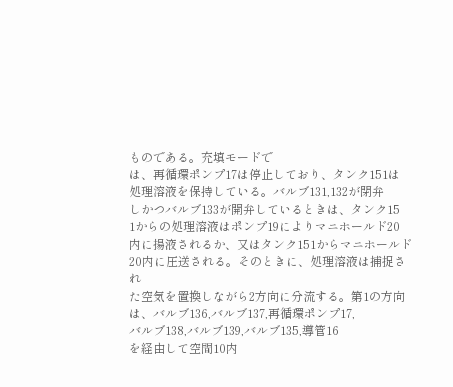ものである。充填モードで
は、再循環ポンプ17は停止しており、タンク151は
処理溶液を保持している。バルブ131,132が閉弁
しかつバルブ133が開弁しているときは、タンク15
1からの処理溶液はポンプ19によりマニホールド20
内に揚液されるか、又はタンク151からマニホールド
20内に圧送される。そのときに、処理溶液は捕捉され
た空気を置換しながら2方向に分流する。第1の方向
は、バルブ136,バルブ137,再循環ポンプ17,
バルブ138,バルブ139,バルブ135,導管16
を経由して空間10内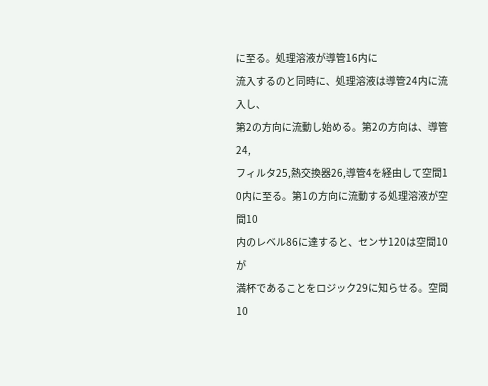に至る。処理溶液が導管16内に
流入するのと同時に、処理溶液は導管24内に流入し、
第2の方向に流動し始める。第2の方向は、導管24,
フィルタ25,熱交換器26,導管4を経由して空間1
0内に至る。第1の方向に流動する処理溶液が空間10
内のレベル86に達すると、センサ120は空間10が
満杯であることをロジック29に知らせる。空間10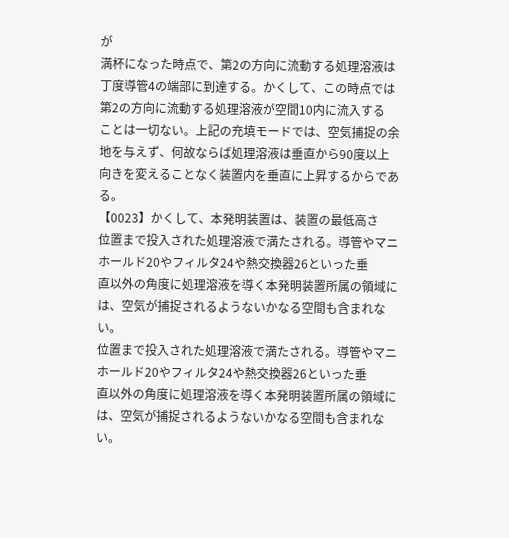が
満杯になった時点で、第2の方向に流動する処理溶液は
丁度導管4の端部に到達する。かくして、この時点では
第2の方向に流動する処理溶液が空間10内に流入する
ことは一切ない。上記の充填モードでは、空気捕捉の余
地を与えず、何故ならば処理溶液は垂直から90度以上
向きを変えることなく装置内を垂直に上昇するからであ
る。
【0023】かくして、本発明装置は、装置の最低高さ
位置まで投入された処理溶液で満たされる。導管やマニ
ホールド20やフィルタ24や熱交換器26といった垂
直以外の角度に処理溶液を導く本発明装置所属の領域に
は、空気が捕捉されるようないかなる空間も含まれな
い。
位置まで投入された処理溶液で満たされる。導管やマニ
ホールド20やフィルタ24や熱交換器26といった垂
直以外の角度に処理溶液を導く本発明装置所属の領域に
は、空気が捕捉されるようないかなる空間も含まれな
い。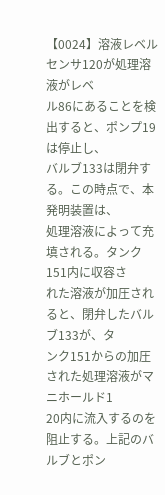【0024】溶液レベルセンサ120が処理溶液がレベ
ル86にあることを検出すると、ポンプ19は停止し、
バルブ133は閉弁する。この時点で、本発明装置は、
処理溶液によって充填される。タンク151内に収容さ
れた溶液が加圧されると、閉弁したバルブ133が、タ
ンク151からの加圧された処理溶液がマニホールド1
20内に流入するのを阻止する。上記のバルブとポン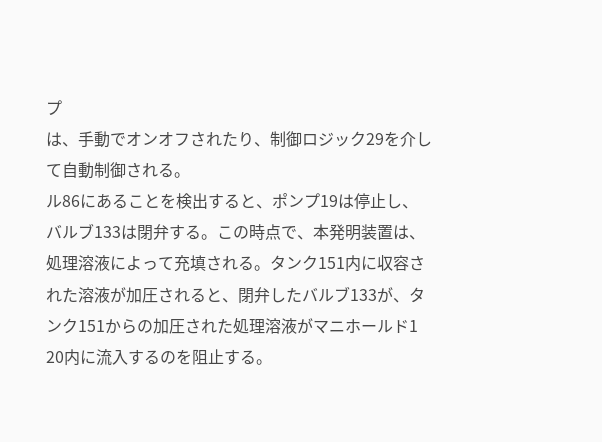プ
は、手動でオンオフされたり、制御ロジック29を介し
て自動制御される。
ル86にあることを検出すると、ポンプ19は停止し、
バルブ133は閉弁する。この時点で、本発明装置は、
処理溶液によって充填される。タンク151内に収容さ
れた溶液が加圧されると、閉弁したバルブ133が、タ
ンク151からの加圧された処理溶液がマニホールド1
20内に流入するのを阻止する。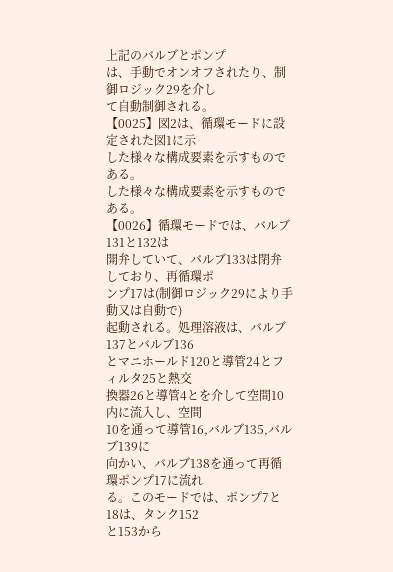上記のバルブとポンプ
は、手動でオンオフされたり、制御ロジック29を介し
て自動制御される。
【0025】図2は、循環モードに設定された図1に示
した様々な構成要素を示すものである。
した様々な構成要素を示すものである。
【0026】循環モードでは、バルブ131と132は
開弁していて、バルブ133は閉弁しており、再循環ポ
ンプ17は(制御ロジック29により手動又は自動で)
起動される。処理溶液は、バルブ137とバルブ136
とマニホールド120と導管24とフィルタ25と熱交
換器26と導管4とを介して空間10内に流入し、空間
10を通って導管16,バルブ135,バルブ139に
向かい、バルブ138を通って再循環ポンプ17に流れ
る。このモードでは、ポンプ7と18は、タンク152
と153から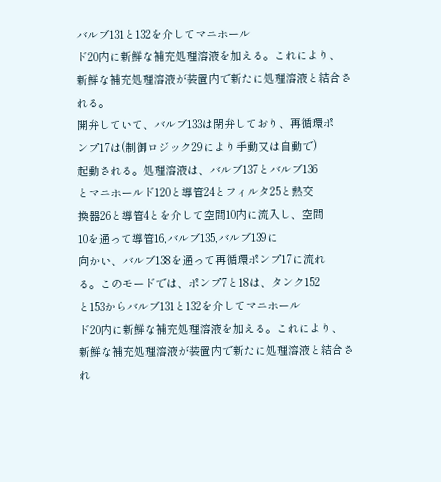バルブ131と132を介してマニホール
ド20内に新鮮な補充処理溶液を加える。これにより、
新鮮な補充処理溶液が装置内で新たに処理溶液と結合さ
れる。
開弁していて、バルブ133は閉弁しており、再循環ポ
ンプ17は(制御ロジック29により手動又は自動で)
起動される。処理溶液は、バルブ137とバルブ136
とマニホールド120と導管24とフィルタ25と熱交
換器26と導管4とを介して空間10内に流入し、空間
10を通って導管16,バルブ135,バルブ139に
向かい、バルブ138を通って再循環ポンプ17に流れ
る。このモードでは、ポンプ7と18は、タンク152
と153からバルブ131と132を介してマニホール
ド20内に新鮮な補充処理溶液を加える。これにより、
新鮮な補充処理溶液が装置内で新たに処理溶液と結合さ
れ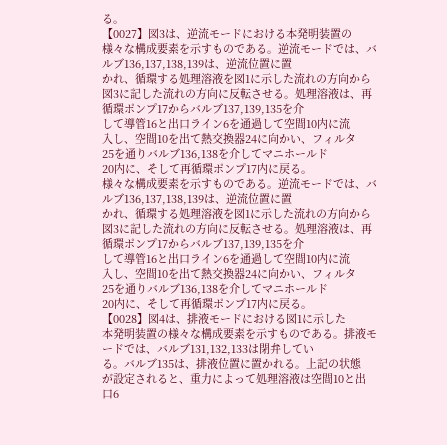る。
【0027】図3は、逆流モードにおける本発明装置の
様々な構成要素を示すものである。逆流モードでは、バ
ルブ136,137,138,139は、逆流位置に置
かれ、循環する処理溶液を図1に示した流れの方向から
図3に記した流れの方向に反転させる。処理溶液は、再
循環ポンプ17からバルブ137,139,135を介
して導管16と出口ライン6を通過して空間10内に流
入し、空間10を出て熱交換器24に向かい、フィルタ
25を通りバルブ136,138を介してマニホールド
20内に、そして再循環ポンプ17内に戻る。
様々な構成要素を示すものである。逆流モードでは、バ
ルブ136,137,138,139は、逆流位置に置
かれ、循環する処理溶液を図1に示した流れの方向から
図3に記した流れの方向に反転させる。処理溶液は、再
循環ポンプ17からバルブ137,139,135を介
して導管16と出口ライン6を通過して空間10内に流
入し、空間10を出て熱交換器24に向かい、フィルタ
25を通りバルブ136,138を介してマニホールド
20内に、そして再循環ポンプ17内に戻る。
【0028】図4は、排液モードにおける図1に示した
本発明装置の様々な構成要素を示すものである。排液モ
ードでは、バルブ131,132,133は閉弁してい
る。バルブ135は、排液位置に置かれる。上記の状態
が設定されると、重力によって処理溶液は空間10と出
口6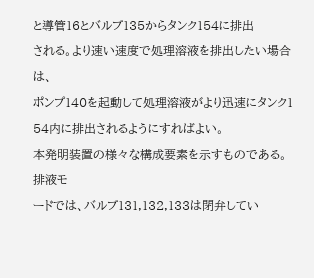と導管16とバルブ135からタンク154に排出
される。より速い速度で処理溶液を排出したい場合は、
ポンプ140を起動して処理溶液がより迅速にタンク1
54内に排出されるようにすればよい。
本発明装置の様々な構成要素を示すものである。排液モ
ードでは、バルブ131,132,133は閉弁してい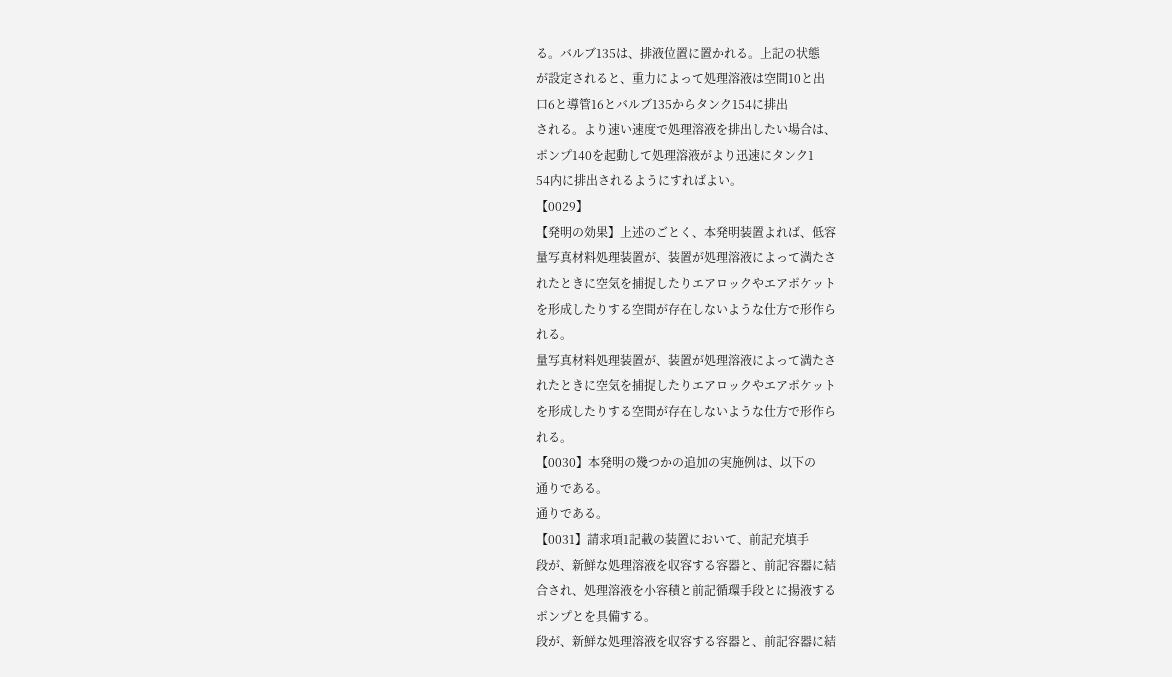る。バルブ135は、排液位置に置かれる。上記の状態
が設定されると、重力によって処理溶液は空間10と出
口6と導管16とバルブ135からタンク154に排出
される。より速い速度で処理溶液を排出したい場合は、
ポンプ140を起動して処理溶液がより迅速にタンク1
54内に排出されるようにすればよい。
【0029】
【発明の効果】上述のごとく、本発明装置よれば、低容
量写真材料処理装置が、装置が処理溶液によって満たさ
れたときに空気を捕捉したりエアロックやエアポケット
を形成したりする空間が存在しないような仕方で形作ら
れる。
量写真材料処理装置が、装置が処理溶液によって満たさ
れたときに空気を捕捉したりエアロックやエアポケット
を形成したりする空間が存在しないような仕方で形作ら
れる。
【0030】本発明の幾つかの追加の実施例は、以下の
通りである。
通りである。
【0031】請求項1記載の装置において、前記充填手
段が、新鮮な処理溶液を収容する容器と、前記容器に結
合され、処理溶液を小容積と前記循環手段とに揚液する
ポンプとを具備する。
段が、新鮮な処理溶液を収容する容器と、前記容器に結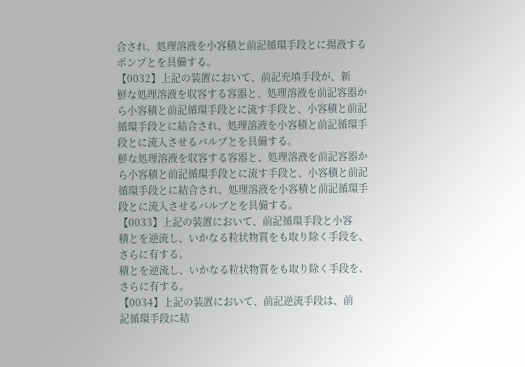合され、処理溶液を小容積と前記循環手段とに揚液する
ポンプとを具備する。
【0032】上記の装置において、前記充填手段が、新
鮮な処理溶液を収容する容器と、処理溶液を前記容器か
ら小容積と前記循環手段とに流す手段と、小容積と前記
循環手段とに結合され、処理溶液を小容積と前記循環手
段とに流入させるバルブとを具備する。
鮮な処理溶液を収容する容器と、処理溶液を前記容器か
ら小容積と前記循環手段とに流す手段と、小容積と前記
循環手段とに結合され、処理溶液を小容積と前記循環手
段とに流入させるバルブとを具備する。
【0033】上記の装置において、前記循環手段と小容
積とを逆流し、いかなる粒状物質をも取り除く手段を、
さらに有する。
積とを逆流し、いかなる粒状物質をも取り除く手段を、
さらに有する。
【0034】上記の装置において、前記逆流手段は、前
記循環手段に結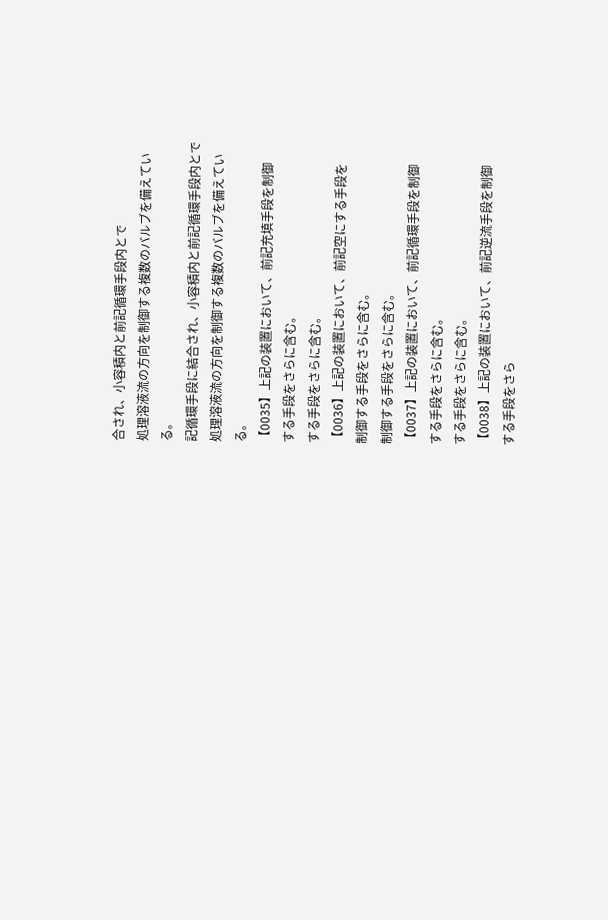合され、小容積内と前記循環手段内とで
処理溶液流の方向を制御する複数のバルブを備えてい
る。
記循環手段に結合され、小容積内と前記循環手段内とで
処理溶液流の方向を制御する複数のバルブを備えてい
る。
【0035】上記の装置において、前記充填手段を制御
する手段をさらに含む。
する手段をさらに含む。
【0036】上記の装置において、前記空にする手段を
制御する手段をさらに含む。
制御する手段をさらに含む。
【0037】上記の装置において、前記循環手段を制御
する手段をさらに含む。
する手段をさらに含む。
【0038】上記の装置において、前記逆流手段を制御
する手段をさら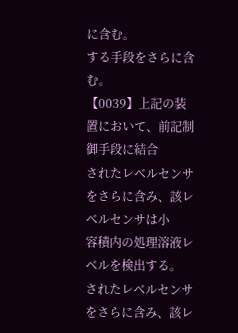に含む。
する手段をさらに含む。
【0039】上記の装置において、前記制御手段に結合
されたレベルセンサをさらに含み、該レベルセンサは小
容積内の処理溶液レベルを検出する。
されたレベルセンサをさらに含み、該レ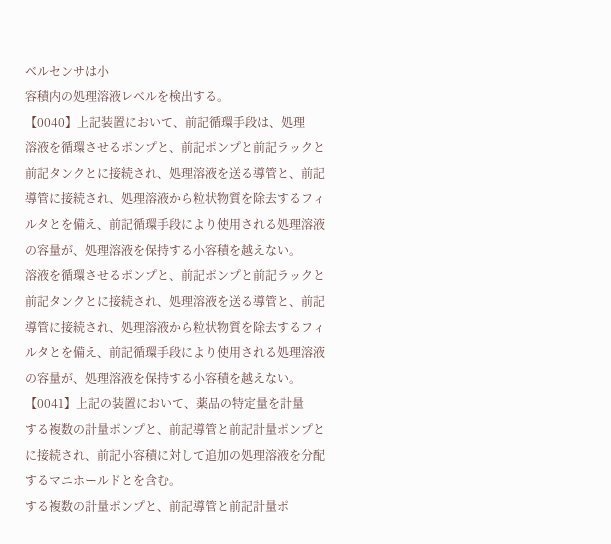ベルセンサは小
容積内の処理溶液レベルを検出する。
【0040】上記装置において、前記循環手段は、処理
溶液を循環させるポンプと、前記ポンプと前記ラックと
前記タンクとに接続され、処理溶液を送る導管と、前記
導管に接続され、処理溶液から粒状物質を除去するフィ
ルタとを備え、前記循環手段により使用される処理溶液
の容量が、処理溶液を保持する小容積を越えない。
溶液を循環させるポンプと、前記ポンプと前記ラックと
前記タンクとに接続され、処理溶液を送る導管と、前記
導管に接続され、処理溶液から粒状物質を除去するフィ
ルタとを備え、前記循環手段により使用される処理溶液
の容量が、処理溶液を保持する小容積を越えない。
【0041】上記の装置において、薬品の特定量を計量
する複数の計量ポンプと、前記導管と前記計量ポンプと
に接続され、前記小容積に対して追加の処理溶液を分配
するマニホールドとを含む。
する複数の計量ポンプと、前記導管と前記計量ポ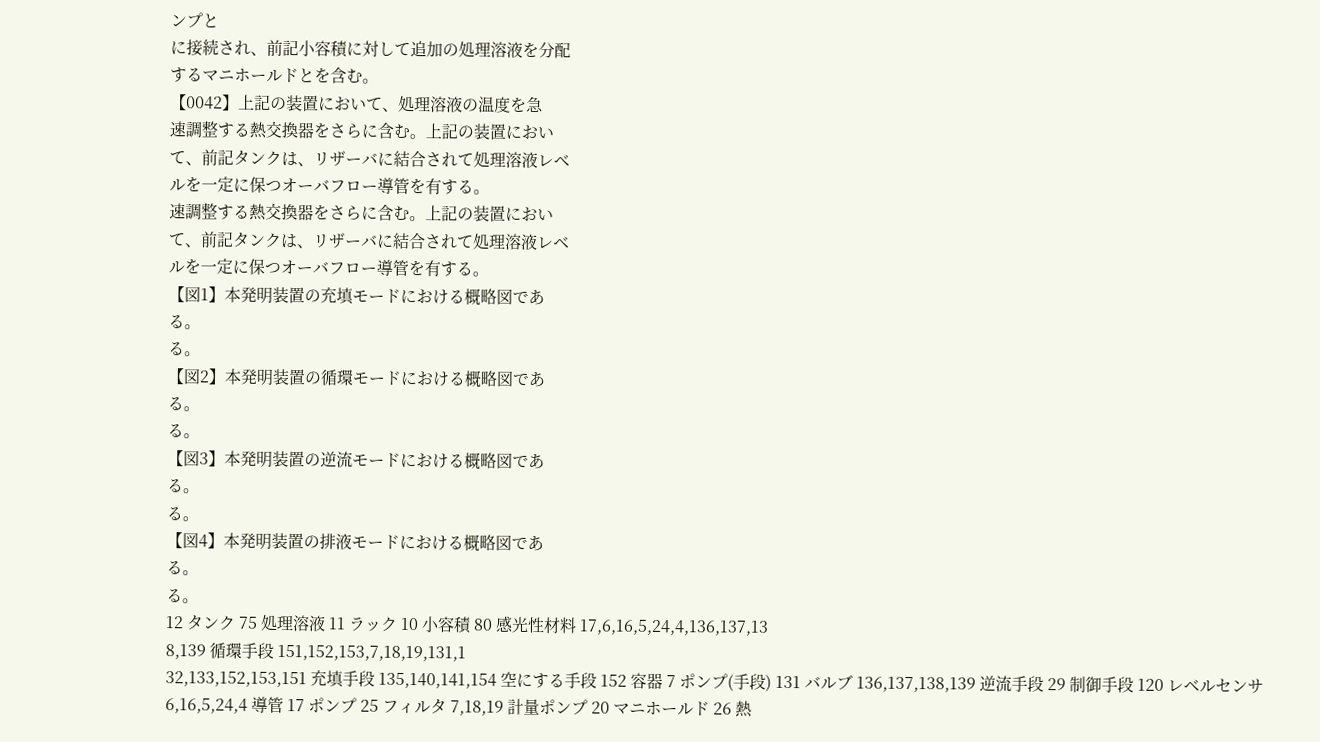ンプと
に接続され、前記小容積に対して追加の処理溶液を分配
するマニホールドとを含む。
【0042】上記の装置において、処理溶液の温度を急
速調整する熱交換器をさらに含む。上記の装置におい
て、前記タンクは、リザーバに結合されて処理溶液レベ
ルを一定に保つオーバフロー導管を有する。
速調整する熱交換器をさらに含む。上記の装置におい
て、前記タンクは、リザーバに結合されて処理溶液レベ
ルを一定に保つオーバフロー導管を有する。
【図1】本発明装置の充填モードにおける概略図であ
る。
る。
【図2】本発明装置の循環モードにおける概略図であ
る。
る。
【図3】本発明装置の逆流モードにおける概略図であ
る。
る。
【図4】本発明装置の排液モードにおける概略図であ
る。
る。
12 タンク 75 処理溶液 11 ラック 10 小容積 80 感光性材料 17,6,16,5,24,4,136,137,13
8,139 循環手段 151,152,153,7,18,19,131,1
32,133,152,153,151 充填手段 135,140,141,154 空にする手段 152 容器 7 ポンプ(手段) 131 バルブ 136,137,138,139 逆流手段 29 制御手段 120 レベルセンサ 6,16,5,24,4 導管 17 ポンプ 25 フィルタ 7,18,19 計量ポンプ 20 マニホールド 26 熱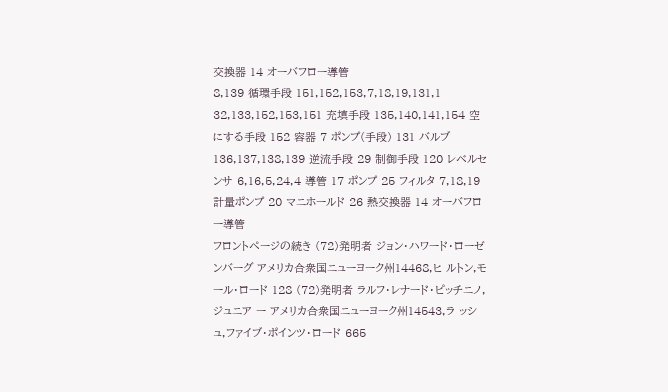交換器 14 オーバフロー導管
8,139 循環手段 151,152,153,7,18,19,131,1
32,133,152,153,151 充填手段 135,140,141,154 空にする手段 152 容器 7 ポンプ(手段) 131 バルブ 136,137,138,139 逆流手段 29 制御手段 120 レベルセンサ 6,16,5,24,4 導管 17 ポンプ 25 フィルタ 7,18,19 計量ポンプ 20 マニホールド 26 熱交換器 14 オーバフロー導管
フロントページの続き (72)発明者 ジョン・ハワード・ローゼンバーグ アメリカ合衆国ニューヨーク州14468,ヒ ルトン,モール・ロード 128 (72)発明者 ラルフ・レナード・ピッチニノ,ジュニア ー アメリカ合衆国ニューヨーク州14543,ラ ッシュ,ファイブ・ポインツ・ロード 665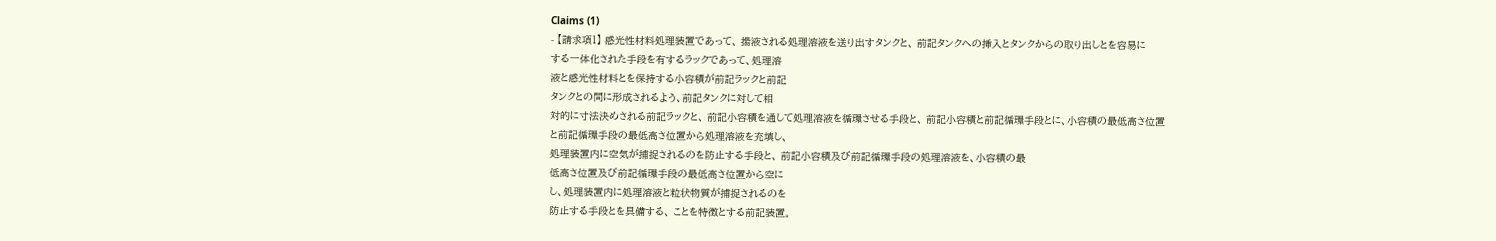Claims (1)
- 【請求項1】 感光性材料処理装置であって、 揚液される処理溶液を送り出すタンクと、 前記タンクへの挿入とタンクからの取り出しとを容易に
する一体化された手段を有するラックであって、処理溶
液と感光性材料とを保持する小容積が前記ラックと前記
タンクとの間に形成されるよう、前記タンクに対して相
対的に寸法決めされる前記ラックと、 前記小容積を通して処理溶液を循環させる手段と、 前記小容積と前記循環手段とに、小容積の最低高さ位置
と前記循環手段の最低高さ位置から処理溶液を充填し、
処理装置内に空気が捕捉されるのを防止する手段と、 前記小容積及び前記循環手段の処理溶液を、小容積の最
低高さ位置及び前記循環手段の最低高さ位置から空に
し、処理装置内に処理溶液と粒状物質が捕捉されるのを
防止する手段とを具備する、 ことを特徴とする前記装置。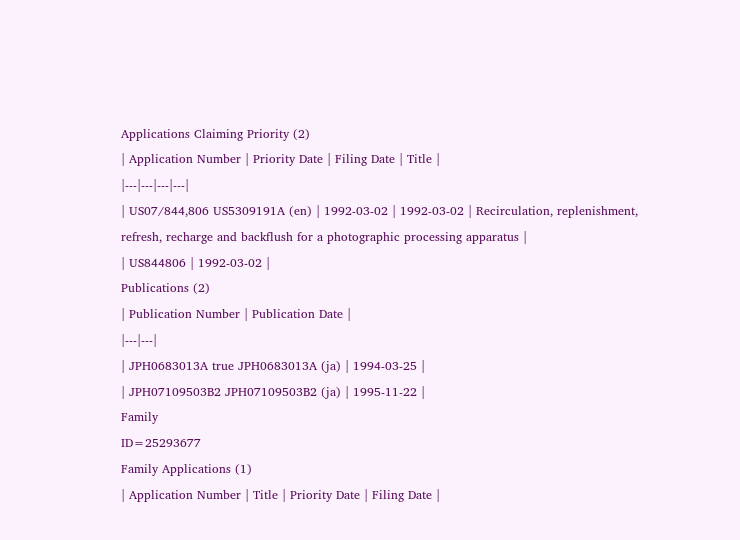Applications Claiming Priority (2)
| Application Number | Priority Date | Filing Date | Title |
|---|---|---|---|
| US07/844,806 US5309191A (en) | 1992-03-02 | 1992-03-02 | Recirculation, replenishment, refresh, recharge and backflush for a photographic processing apparatus |
| US844806 | 1992-03-02 |
Publications (2)
| Publication Number | Publication Date |
|---|---|
| JPH0683013A true JPH0683013A (ja) | 1994-03-25 |
| JPH07109503B2 JPH07109503B2 (ja) | 1995-11-22 |
Family
ID=25293677
Family Applications (1)
| Application Number | Title | Priority Date | Filing Date |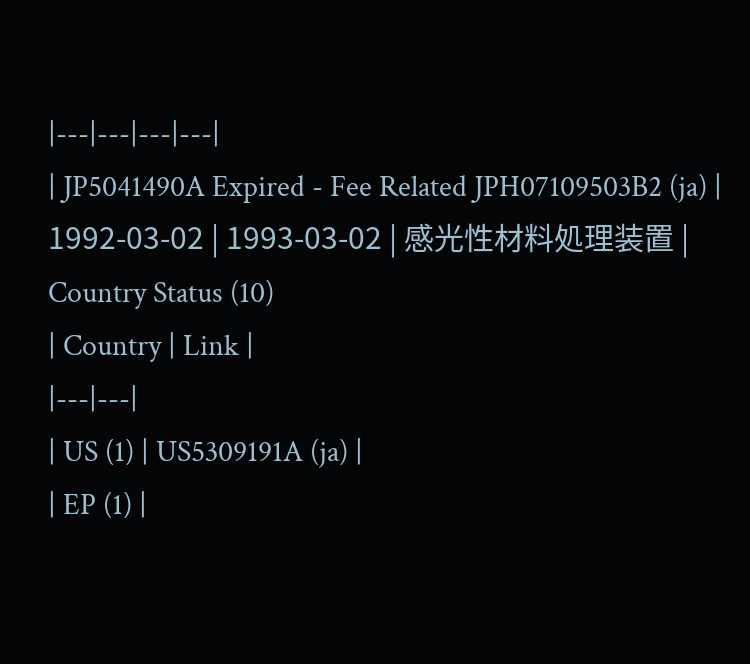|---|---|---|---|
| JP5041490A Expired - Fee Related JPH07109503B2 (ja) | 1992-03-02 | 1993-03-02 | 感光性材料処理装置 |
Country Status (10)
| Country | Link |
|---|---|
| US (1) | US5309191A (ja) |
| EP (1) |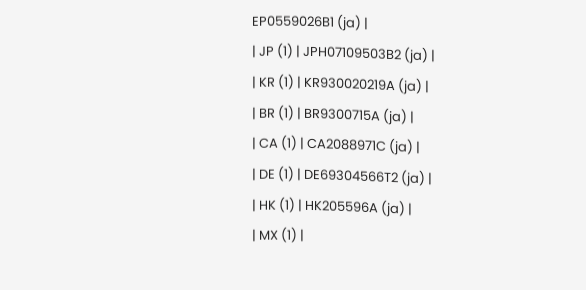EP0559026B1 (ja) |
| JP (1) | JPH07109503B2 (ja) |
| KR (1) | KR930020219A (ja) |
| BR (1) | BR9300715A (ja) |
| CA (1) | CA2088971C (ja) |
| DE (1) | DE69304566T2 (ja) |
| HK (1) | HK205596A (ja) |
| MX (1) |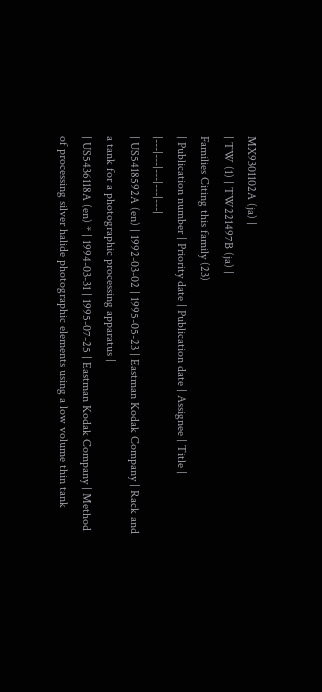MX9301102A (ja) |
| TW (1) | TW221497B (ja) |
Families Citing this family (23)
| Publication number | Priority date | Publication date | Assignee | Title |
|---|---|---|---|---|
| US5418592A (en) | 1992-03-02 | 1995-05-23 | Eastman Kodak Company | Rack and a tank for a photographic processing apparatus |
| US5436118A (en) * | 1994-03-31 | 1995-07-25 | Eastman Kodak Company | Method of processing silver halide photographic elements using a low volume thin tank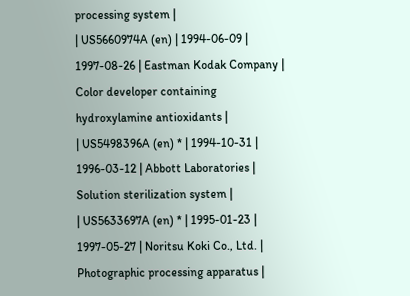processing system |
| US5660974A (en) | 1994-06-09 | 1997-08-26 | Eastman Kodak Company | Color developer containing hydroxylamine antioxidants |
| US5498396A (en) * | 1994-10-31 | 1996-03-12 | Abbott Laboratories | Solution sterilization system |
| US5633697A (en) * | 1995-01-23 | 1997-05-27 | Noritsu Koki Co., Ltd. | Photographic processing apparatus |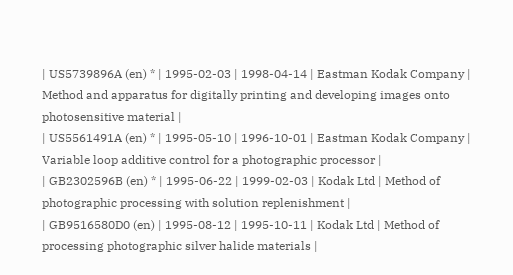| US5739896A (en) * | 1995-02-03 | 1998-04-14 | Eastman Kodak Company | Method and apparatus for digitally printing and developing images onto photosensitive material |
| US5561491A (en) * | 1995-05-10 | 1996-10-01 | Eastman Kodak Company | Variable loop additive control for a photographic processor |
| GB2302596B (en) * | 1995-06-22 | 1999-02-03 | Kodak Ltd | Method of photographic processing with solution replenishment |
| GB9516580D0 (en) | 1995-08-12 | 1995-10-11 | Kodak Ltd | Method of processing photographic silver halide materials |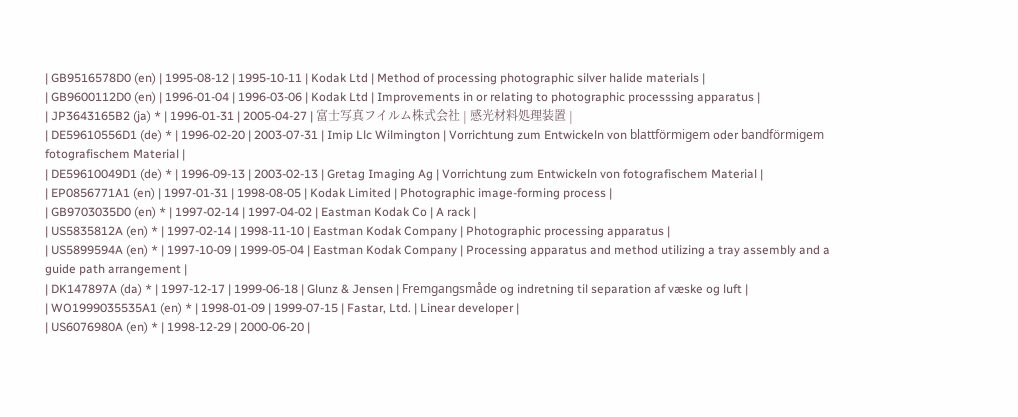| GB9516578D0 (en) | 1995-08-12 | 1995-10-11 | Kodak Ltd | Method of processing photographic silver halide materials |
| GB9600112D0 (en) | 1996-01-04 | 1996-03-06 | Kodak Ltd | Improvements in or relating to photographic processsing apparatus |
| JP3643165B2 (ja) * | 1996-01-31 | 2005-04-27 | 富士写真フイルム株式会社 | 感光材料処理装置 |
| DE59610556D1 (de) * | 1996-02-20 | 2003-07-31 | Imip Llc Wilmington | Vorrichtung zum Entwickeln von blattförmigem oder bandförmigem fotografischem Material |
| DE59610049D1 (de) * | 1996-09-13 | 2003-02-13 | Gretag Imaging Ag | Vorrichtung zum Entwickeln von fotografischem Material |
| EP0856771A1 (en) | 1997-01-31 | 1998-08-05 | Kodak Limited | Photographic image-forming process |
| GB9703035D0 (en) * | 1997-02-14 | 1997-04-02 | Eastman Kodak Co | A rack |
| US5835812A (en) * | 1997-02-14 | 1998-11-10 | Eastman Kodak Company | Photographic processing apparatus |
| US5899594A (en) * | 1997-10-09 | 1999-05-04 | Eastman Kodak Company | Processing apparatus and method utilizing a tray assembly and a guide path arrangement |
| DK147897A (da) * | 1997-12-17 | 1999-06-18 | Glunz & Jensen | Fremgangsmåde og indretning til separation af væske og luft |
| WO1999035535A1 (en) * | 1998-01-09 | 1999-07-15 | Fastar, Ltd. | Linear developer |
| US6076980A (en) * | 1998-12-29 | 2000-06-20 |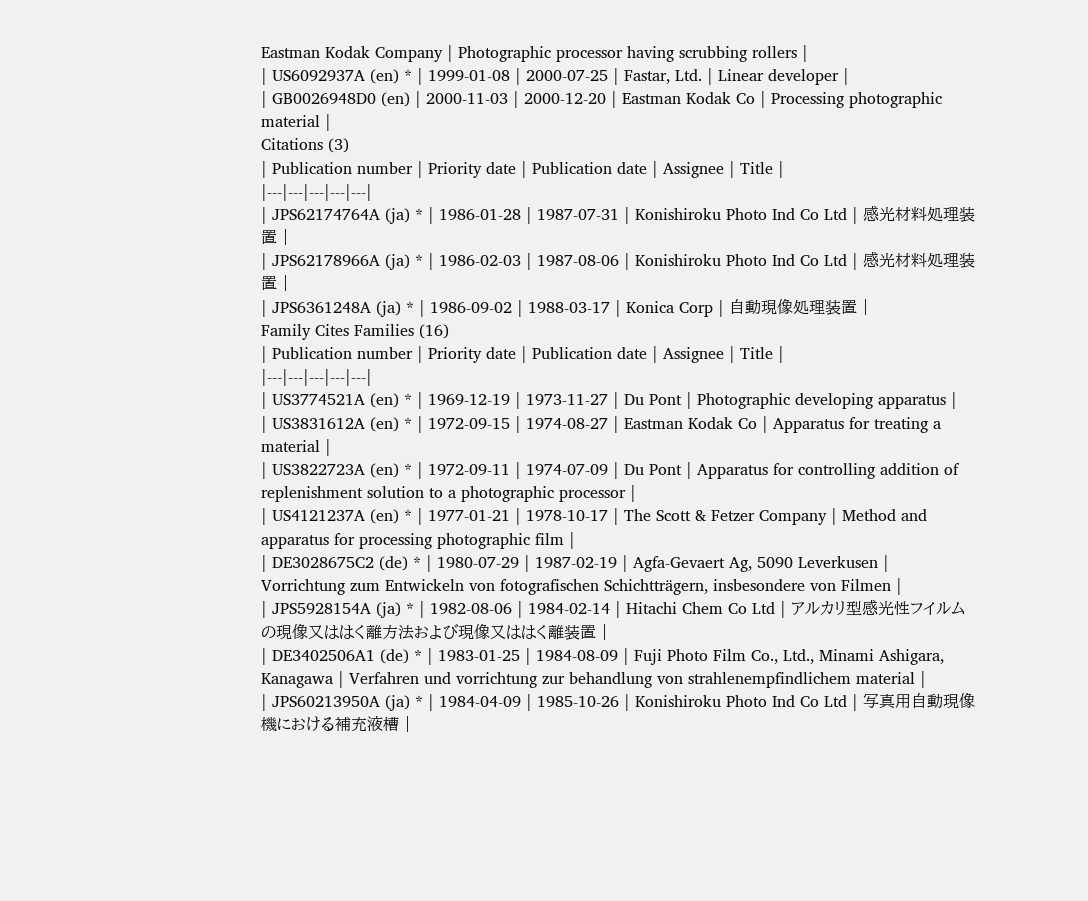Eastman Kodak Company | Photographic processor having scrubbing rollers |
| US6092937A (en) * | 1999-01-08 | 2000-07-25 | Fastar, Ltd. | Linear developer |
| GB0026948D0 (en) | 2000-11-03 | 2000-12-20 | Eastman Kodak Co | Processing photographic material |
Citations (3)
| Publication number | Priority date | Publication date | Assignee | Title |
|---|---|---|---|---|
| JPS62174764A (ja) * | 1986-01-28 | 1987-07-31 | Konishiroku Photo Ind Co Ltd | 感光材料処理装置 |
| JPS62178966A (ja) * | 1986-02-03 | 1987-08-06 | Konishiroku Photo Ind Co Ltd | 感光材料処理装置 |
| JPS6361248A (ja) * | 1986-09-02 | 1988-03-17 | Konica Corp | 自動現像処理装置 |
Family Cites Families (16)
| Publication number | Priority date | Publication date | Assignee | Title |
|---|---|---|---|---|
| US3774521A (en) * | 1969-12-19 | 1973-11-27 | Du Pont | Photographic developing apparatus |
| US3831612A (en) * | 1972-09-15 | 1974-08-27 | Eastman Kodak Co | Apparatus for treating a material |
| US3822723A (en) * | 1972-09-11 | 1974-07-09 | Du Pont | Apparatus for controlling addition of replenishment solution to a photographic processor |
| US4121237A (en) * | 1977-01-21 | 1978-10-17 | The Scott & Fetzer Company | Method and apparatus for processing photographic film |
| DE3028675C2 (de) * | 1980-07-29 | 1987-02-19 | Agfa-Gevaert Ag, 5090 Leverkusen | Vorrichtung zum Entwickeln von fotografischen Schichtträgern, insbesondere von Filmen |
| JPS5928154A (ja) * | 1982-08-06 | 1984-02-14 | Hitachi Chem Co Ltd | アルカリ型感光性フイルムの現像又ははく離方法および現像又ははく離装置 |
| DE3402506A1 (de) * | 1983-01-25 | 1984-08-09 | Fuji Photo Film Co., Ltd., Minami Ashigara, Kanagawa | Verfahren und vorrichtung zur behandlung von strahlenempfindlichem material |
| JPS60213950A (ja) * | 1984-04-09 | 1985-10-26 | Konishiroku Photo Ind Co Ltd | 写真用自動現像機における補充液槽 |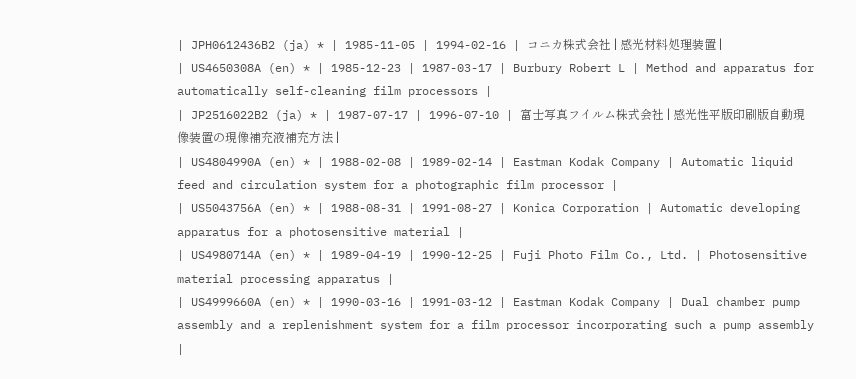| JPH0612436B2 (ja) * | 1985-11-05 | 1994-02-16 | コニカ株式会社 | 感光材料処理装置 |
| US4650308A (en) * | 1985-12-23 | 1987-03-17 | Burbury Robert L | Method and apparatus for automatically self-cleaning film processors |
| JP2516022B2 (ja) * | 1987-07-17 | 1996-07-10 | 富士写真フイルム株式会社 | 感光性平版印刷版自動現像装置の現像補充液補充方法 |
| US4804990A (en) * | 1988-02-08 | 1989-02-14 | Eastman Kodak Company | Automatic liquid feed and circulation system for a photographic film processor |
| US5043756A (en) * | 1988-08-31 | 1991-08-27 | Konica Corporation | Automatic developing apparatus for a photosensitive material |
| US4980714A (en) * | 1989-04-19 | 1990-12-25 | Fuji Photo Film Co., Ltd. | Photosensitive material processing apparatus |
| US4999660A (en) * | 1990-03-16 | 1991-03-12 | Eastman Kodak Company | Dual chamber pump assembly and a replenishment system for a film processor incorporating such a pump assembly |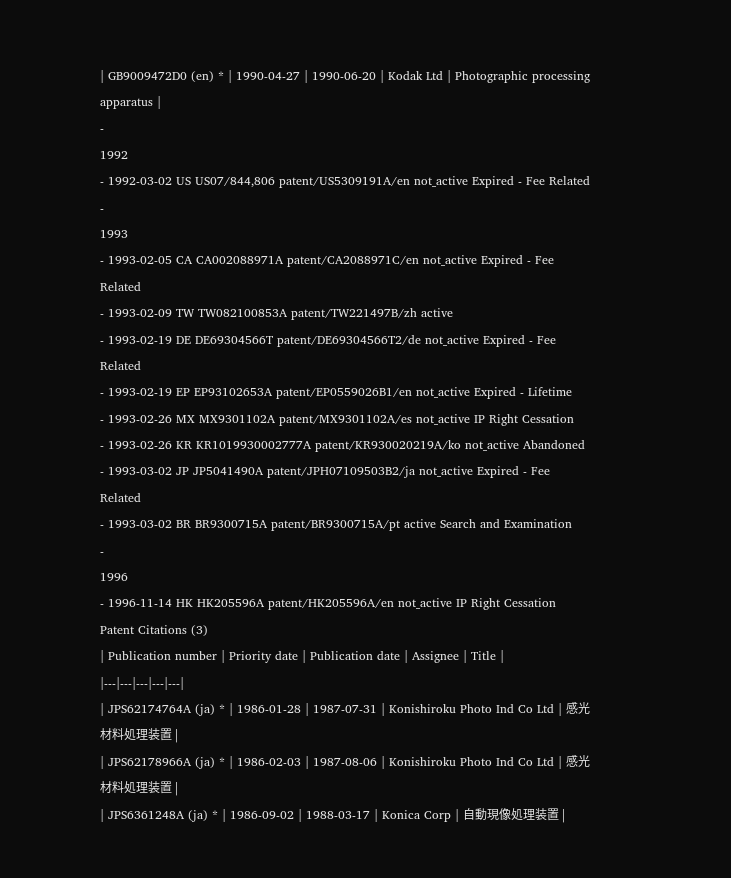| GB9009472D0 (en) * | 1990-04-27 | 1990-06-20 | Kodak Ltd | Photographic processing apparatus |
-
1992
- 1992-03-02 US US07/844,806 patent/US5309191A/en not_active Expired - Fee Related
-
1993
- 1993-02-05 CA CA002088971A patent/CA2088971C/en not_active Expired - Fee Related
- 1993-02-09 TW TW082100853A patent/TW221497B/zh active
- 1993-02-19 DE DE69304566T patent/DE69304566T2/de not_active Expired - Fee Related
- 1993-02-19 EP EP93102653A patent/EP0559026B1/en not_active Expired - Lifetime
- 1993-02-26 MX MX9301102A patent/MX9301102A/es not_active IP Right Cessation
- 1993-02-26 KR KR1019930002777A patent/KR930020219A/ko not_active Abandoned
- 1993-03-02 JP JP5041490A patent/JPH07109503B2/ja not_active Expired - Fee Related
- 1993-03-02 BR BR9300715A patent/BR9300715A/pt active Search and Examination
-
1996
- 1996-11-14 HK HK205596A patent/HK205596A/en not_active IP Right Cessation
Patent Citations (3)
| Publication number | Priority date | Publication date | Assignee | Title |
|---|---|---|---|---|
| JPS62174764A (ja) * | 1986-01-28 | 1987-07-31 | Konishiroku Photo Ind Co Ltd | 感光材料処理装置 |
| JPS62178966A (ja) * | 1986-02-03 | 1987-08-06 | Konishiroku Photo Ind Co Ltd | 感光材料処理装置 |
| JPS6361248A (ja) * | 1986-09-02 | 1988-03-17 | Konica Corp | 自動現像処理装置 |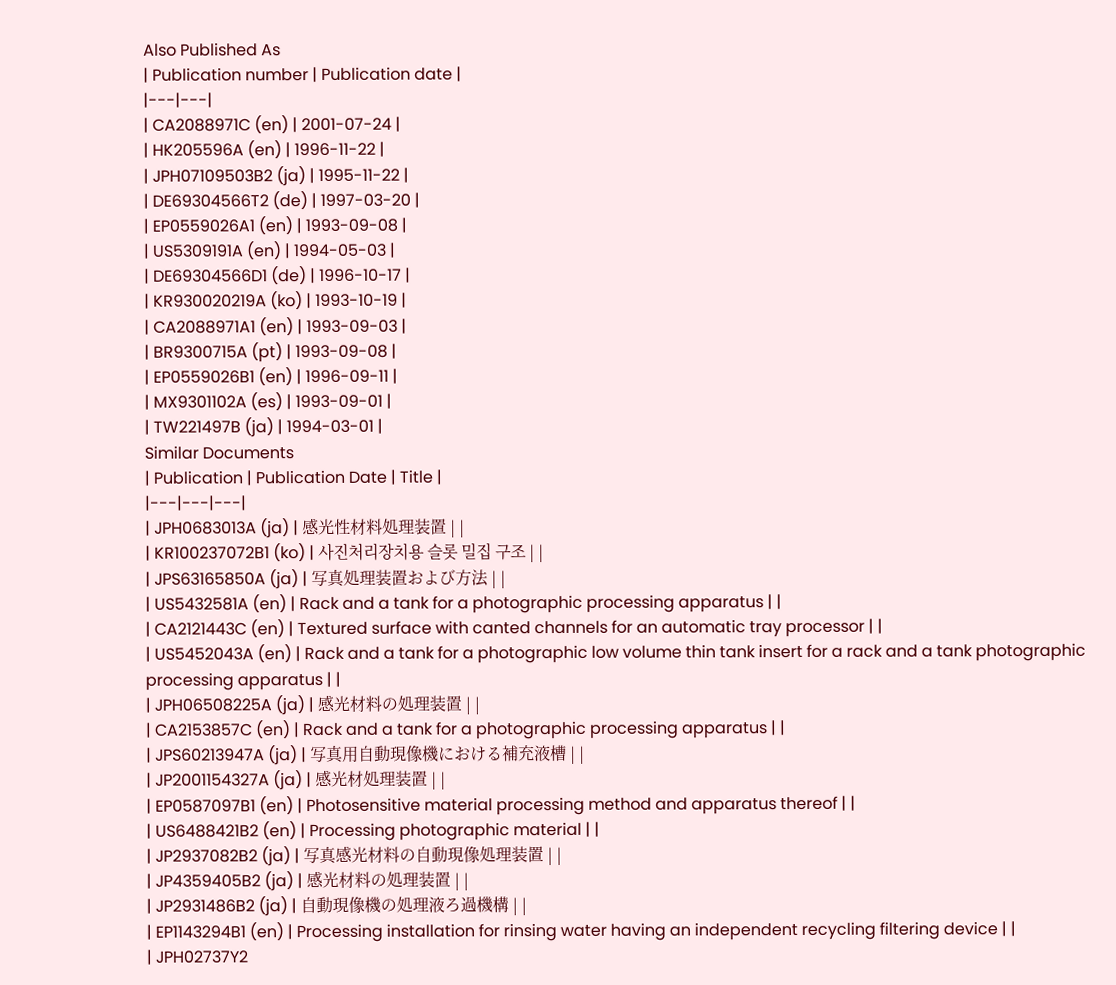Also Published As
| Publication number | Publication date |
|---|---|
| CA2088971C (en) | 2001-07-24 |
| HK205596A (en) | 1996-11-22 |
| JPH07109503B2 (ja) | 1995-11-22 |
| DE69304566T2 (de) | 1997-03-20 |
| EP0559026A1 (en) | 1993-09-08 |
| US5309191A (en) | 1994-05-03 |
| DE69304566D1 (de) | 1996-10-17 |
| KR930020219A (ko) | 1993-10-19 |
| CA2088971A1 (en) | 1993-09-03 |
| BR9300715A (pt) | 1993-09-08 |
| EP0559026B1 (en) | 1996-09-11 |
| MX9301102A (es) | 1993-09-01 |
| TW221497B (ja) | 1994-03-01 |
Similar Documents
| Publication | Publication Date | Title |
|---|---|---|
| JPH0683013A (ja) | 感光性材料処理装置 | |
| KR100237072B1 (ko) | 사진처리장치용 슬롯 밀집 구조 | |
| JPS63165850A (ja) | 写真処理装置および方法 | |
| US5432581A (en) | Rack and a tank for a photographic processing apparatus | |
| CA2121443C (en) | Textured surface with canted channels for an automatic tray processor | |
| US5452043A (en) | Rack and a tank for a photographic low volume thin tank insert for a rack and a tank photographic processing apparatus | |
| JPH06508225A (ja) | 感光材料の処理装置 | |
| CA2153857C (en) | Rack and a tank for a photographic processing apparatus | |
| JPS60213947A (ja) | 写真用自動現像機における補充液槽 | |
| JP2001154327A (ja) | 感光材処理装置 | |
| EP0587097B1 (en) | Photosensitive material processing method and apparatus thereof | |
| US6488421B2 (en) | Processing photographic material | |
| JP2937082B2 (ja) | 写真感光材料の自動現像処理装置 | |
| JP4359405B2 (ja) | 感光材料の処理装置 | |
| JP2931486B2 (ja) | 自動現像機の処理液ろ過機構 | |
| EP1143294B1 (en) | Processing installation for rinsing water having an independent recycling filtering device | |
| JPH02737Y2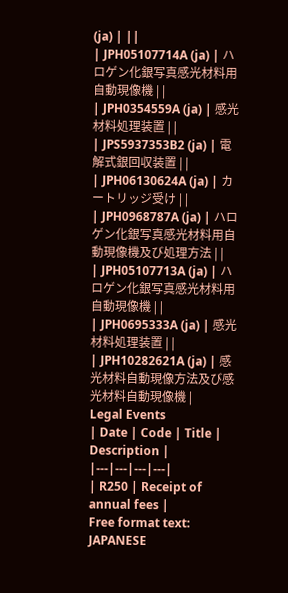(ja) | ||
| JPH05107714A (ja) | ハロゲン化銀写真感光材料用自動現像機 | |
| JPH0354559A (ja) | 感光材料処理装置 | |
| JPS5937353B2 (ja) | 電解式銀回収装置 | |
| JPH06130624A (ja) | カートリッジ受け | |
| JPH0968787A (ja) | ハロゲン化銀写真感光材料用自動現像機及び処理方法 | |
| JPH05107713A (ja) | ハロゲン化銀写真感光材料用自動現像機 | |
| JPH0695333A (ja) | 感光材料処理装置 | |
| JPH10282621A (ja) | 感光材料自動現像方法及び感光材料自動現像機 |
Legal Events
| Date | Code | Title | Description |
|---|---|---|---|
| R250 | Receipt of annual fees |
Free format text: JAPANESE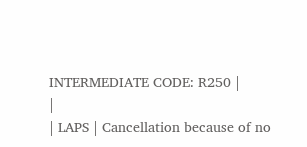INTERMEDIATE CODE: R250 |
|
| LAPS | Cancellation because of no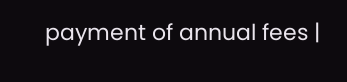payment of annual fees |